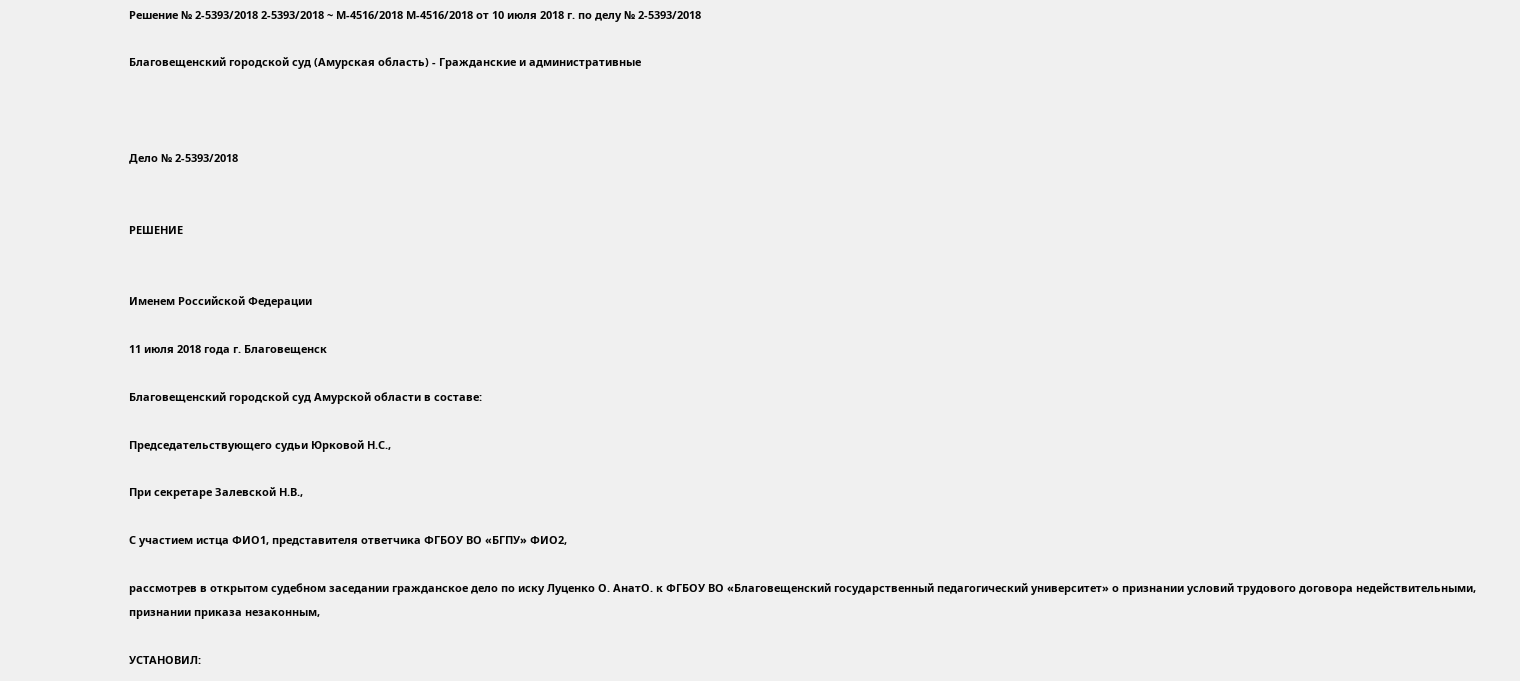Решение № 2-5393/2018 2-5393/2018 ~ М-4516/2018 М-4516/2018 от 10 июля 2018 г. по делу № 2-5393/2018

Благовещенский городской суд (Амурская область) - Гражданские и административные



Дело № 2-5393/2018


РЕШЕНИЕ


Именем Российской Федерации

11 июля 2018 года г. Благовещенск

Благовещенский городской суд Амурской области в составе:

Председательствующего судьи Юрковой Н.С.,

При секретаре Залевской Н.В.,

С участием истца ФИО1, представителя ответчика ФГБОУ ВО «БГПУ» ФИО2,

рассмотрев в открытом судебном заседании гражданское дело по иску Луценко О. АнатО. к ФГБОУ ВО «Благовещенский государственный педагогический университет» о признании условий трудового договора недействительными, признании приказа незаконным,

УСТАНОВИЛ: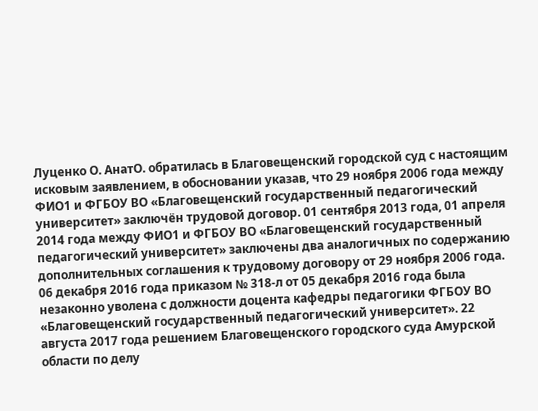Луценко О. АнатО. обратилась в Благовещенский городской суд с настоящим исковым заявлением, в обосновании указав, что 29 ноября 2006 года между ФИО1 и ФГБОУ ВО «Благовещенский государственный педагогический университет» заключён трудовой договор. 01 сентября 2013 года, 01 апреля 2014 года между ФИО1 и ФГБОУ ВО «Благовещенский государственный педагогический университет» заключены два аналогичных по содержанию дополнительных соглашения к трудовому договору от 29 ноября 2006 года. 06 декабря 2016 года приказом № 318-л от 05 декабря 2016 года была незаконно уволена с должности доцента кафедры педагогики ФГБОУ ВО «Благовещенский государственный педагогический университет». 22 августа 2017 года решением Благовещенского городского суда Амурской области по делу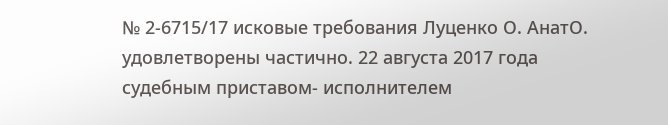№ 2-6715/17 исковые требования Луценко О. АнатО. удовлетворены частично. 22 августа 2017 года судебным приставом- исполнителем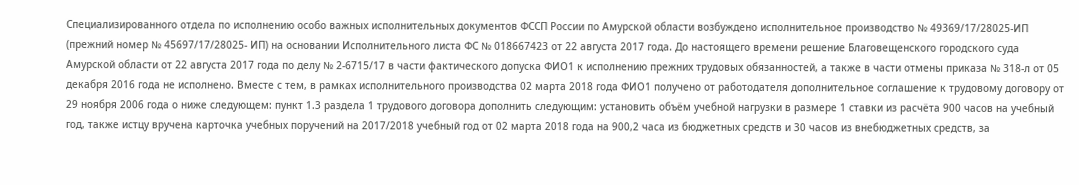Специализированного отдела по исполнению особо важных исполнительных документов ФССП России по Амурской области возбуждено исполнительное производство № 49369/17/28025-ИП (прежний номер № 45697/17/28025- ИП) на основании Исполнительного листа ФС № 018667423 от 22 августа 2017 года. До настоящего времени решение Благовещенского городского суда Амурской области от 22 августа 2017 года по делу № 2-6715/17 в части фактического допуска ФИО1 к исполнению прежних трудовых обязанностей, а также в части отмены приказа № 318-л от 05 декабря 2016 года не исполнено. Вместе с тем, в рамках исполнительного производства 02 марта 2018 года ФИО1 получено от работодателя дополнительное соглашение к трудовому договору от 29 ноября 2006 года о ниже следующем: пункт 1.3 раздела 1 трудового договора дополнить следующим: установить объём учебной нагрузки в размере 1 ставки из расчёта 900 часов на учебный год, также истцу вручена карточка учебных поручений на 2017/2018 учебный год от 02 марта 2018 года на 900,2 часа из бюджетных средств и 30 часов из внебюджетных средств, за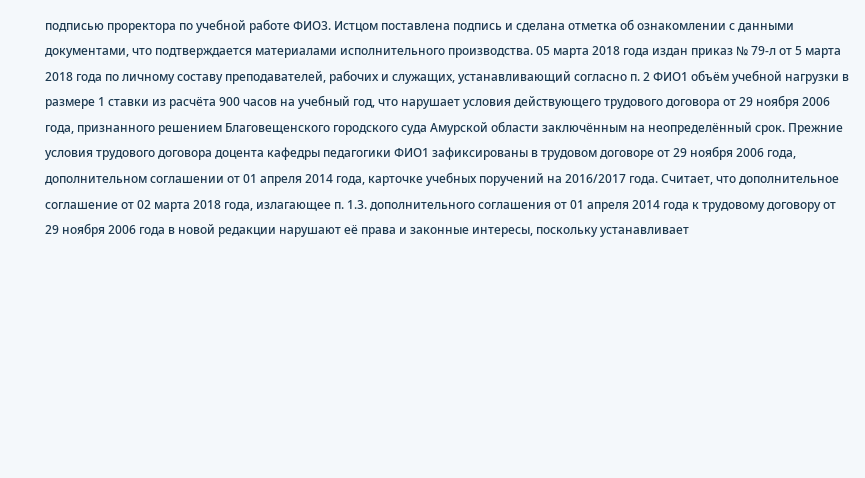подписью проректора по учебной работе ФИО3. Истцом поставлена подпись и сделана отметка об ознакомлении с данными документами, что подтверждается материалами исполнительного производства. 05 марта 2018 года издан приказ № 79-л от 5 марта 2018 года по личному составу преподавателей, рабочих и служащих, устанавливающий согласно п. 2 ФИО1 объём учебной нагрузки в размере 1 ставки из расчёта 900 часов на учебный год, что нарушает условия действующего трудового договора от 29 ноября 2006 года, признанного решением Благовещенского городского суда Амурской области заключённым на неопределённый срок. Прежние условия трудового договора доцента кафедры педагогики ФИО1 зафиксированы в трудовом договоре от 29 ноября 2006 года, дополнительном соглашении от 01 апреля 2014 года, карточке учебных поручений на 2016/2017 года. Считает, что дополнительное соглашение от 02 марта 2018 года, излагающее п. 1.3. дополнительного соглашения от 01 апреля 2014 года к трудовому договору от 29 ноября 2006 года в новой редакции нарушают её права и законные интересы, поскольку устанавливает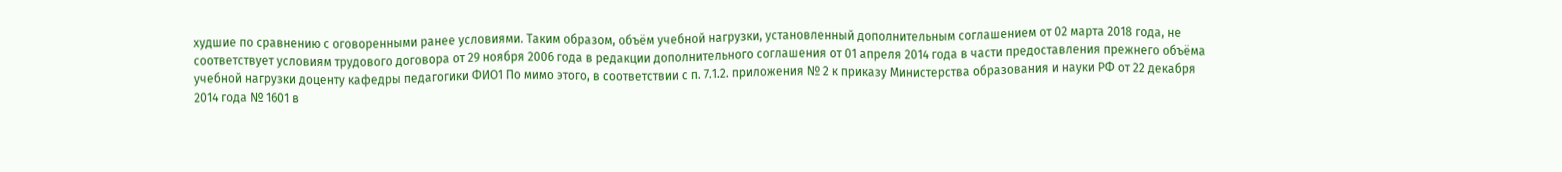худшие по сравнению с оговоренными ранее условиями. Таким образом, объём учебной нагрузки, установленный дополнительным соглашением от 02 марта 2018 года, не соответствует условиям трудового договора от 29 ноября 2006 года в редакции дополнительного соглашения от 01 апреля 2014 года в части предоставления прежнего объёма учебной нагрузки доценту кафедры педагогики ФИО1 По мимо этого, в соответствии с п. 7.1.2. приложения № 2 к приказу Министерства образования и науки РФ от 22 декабря 2014 года № 1601 в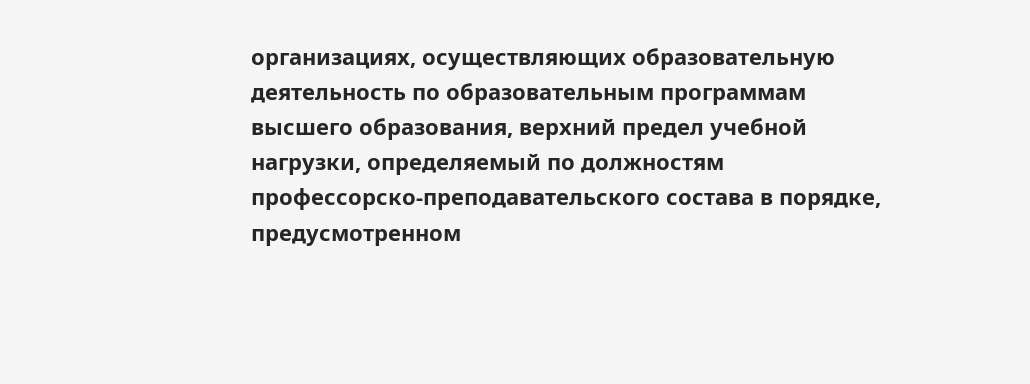организациях, осуществляющих образовательную деятельность по образовательным программам высшего образования, верхний предел учебной нагрузки, определяемый по должностям профессорско-преподавательского состава в порядке, предусмотренном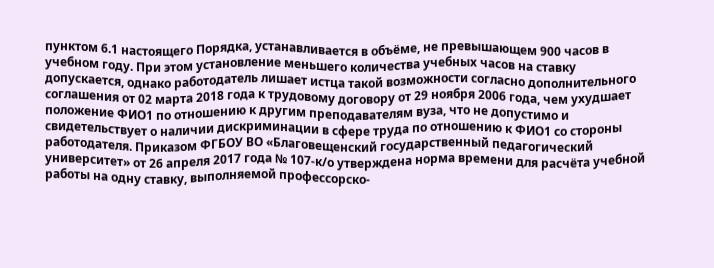пунктом 6.1 настоящего Порядка, устанавливается в объёме, не превышающем 900 часов в учебном году. При этом установление меньшего количества учебных часов на ставку допускается, однако работодатель лишает истца такой возможности согласно дополнительного соглашения от 02 марта 2018 года к трудовому договору от 29 ноября 2006 года, чем ухудшает положение ФИО1 по отношению к другим преподавателям вуза, что не допустимо и свидетельствует о наличии дискриминации в сфере труда по отношению к ФИО1 со стороны работодателя. Приказом ФГБОУ ВО «Благовещенский государственный педагогический университет» от 26 апреля 2017 года № 107-к/о утверждена норма времени для расчёта учебной работы на одну ставку, выполняемой профессорско-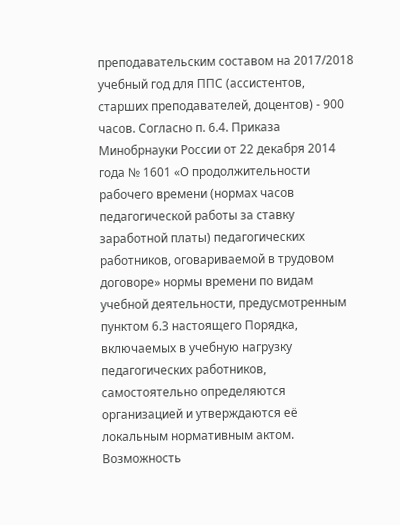преподавательским составом на 2017/2018 учебный год для ППС (ассистентов, старших преподавателей, доцентов) - 900 часов. Согласно п. 6.4. Приказа Минобрнауки России от 22 декабря 2014 года № 1601 «О продолжительности рабочего времени (нормах часов педагогической работы за ставку заработной платы) педагогических работников, оговариваемой в трудовом договоре» нормы времени по видам учебной деятельности, предусмотренным пунктом 6.3 настоящего Порядка, включаемых в учебную нагрузку педагогических работников, самостоятельно определяются организацией и утверждаются её локальным нормативным актом. Возможность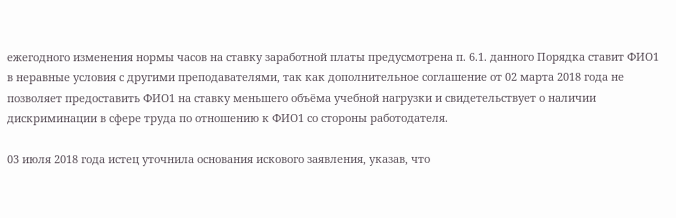ежегодного изменения нормы часов на ставку заработной платы предусмотрена п. 6.1. данного Порядка ставит ФИО1 в неравные условия с другими преподавателями, так как дополнительное соглашение от 02 марта 2018 года не позволяет предоставить ФИО1 на ставку меньшего объёма учебной нагрузки и свидетельствует о наличии дискриминации в сфере труда по отношению к ФИО1 со стороны работодателя.

03 июля 2018 года истец уточнила основания искового заявления, указав, что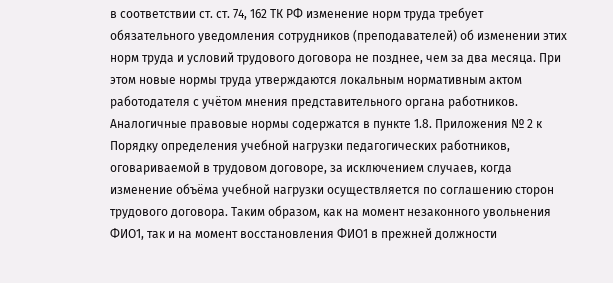в соответствии ст. ст. 74, 162 ТК РФ изменение норм труда требует обязательного уведомления сотрудников (преподавателей) об изменении этих норм труда и условий трудового договора не позднее, чем за два месяца. При этом новые нормы труда утверждаются локальным нормативным актом работодателя с учётом мнения представительного органа работников. Аналогичные правовые нормы содержатся в пункте 1.8. Приложения № 2 к Порядку определения учебной нагрузки педагогических работников, оговариваемой в трудовом договоре, за исключением случаев, когда изменение объёма учебной нагрузки осуществляется по соглашению сторон трудового договора. Таким образом, как на момент незаконного увольнения ФИО1, так и на момент восстановления ФИО1 в прежней должности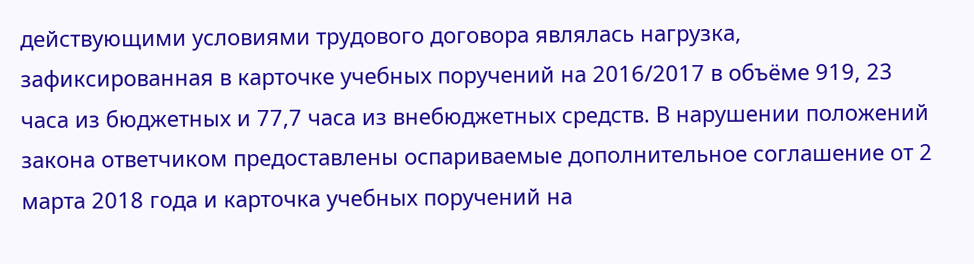действующими условиями трудового договора являлась нагрузка, зафиксированная в карточке учебных поручений на 2016/2017 в объёме 919, 23 часа из бюджетных и 77,7 часа из внебюджетных средств. В нарушении положений закона ответчиком предоставлены оспариваемые дополнительное соглашение от 2 марта 2018 года и карточка учебных поручений на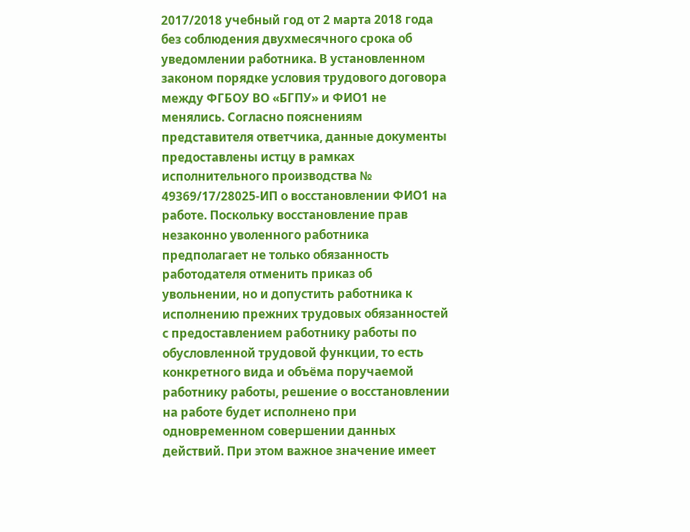2017/2018 учебный год от 2 марта 2018 года без соблюдения двухмесячного срока об уведомлении работника. В установленном законом порядке условия трудового договора между ФГБОУ ВО «БГПУ» и ФИО1 не менялись. Согласно пояснениям представителя ответчика, данные документы предоставлены истцу в рамках исполнительного производства № 49369/17/28025-ИП о восстановлении ФИО1 на работе. Поскольку восстановление прав незаконно уволенного работника предполагает не только обязанность работодателя отменить приказ об увольнении, но и допустить работника к исполнению прежних трудовых обязанностей с предоставлением работнику работы по обусловленной трудовой функции, то есть конкретного вида и объёма поручаемой работнику работы, решение о восстановлении на работе будет исполнено при одновременном совершении данных действий. При этом важное значение имеет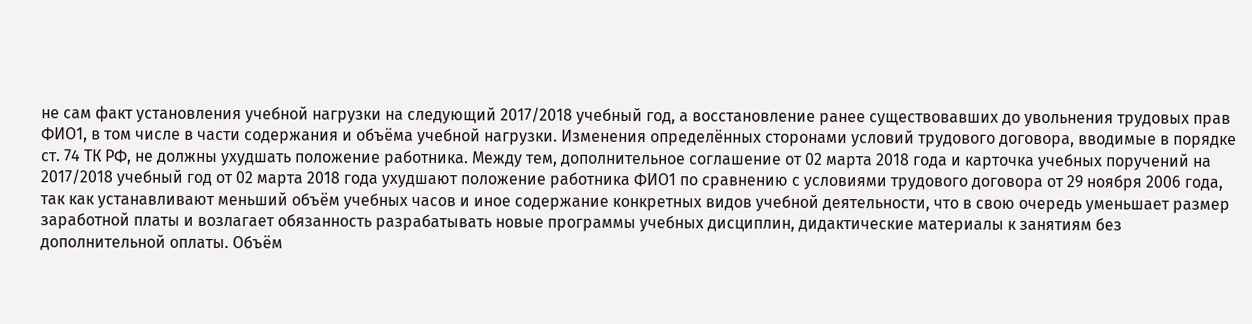не сам факт установления учебной нагрузки на следующий 2017/2018 учебный год, а восстановление ранее существовавших до увольнения трудовых прав ФИО1, в том числе в части содержания и объёма учебной нагрузки. Изменения определённых сторонами условий трудового договора, вводимые в порядке ст. 74 ТК РФ, не должны ухудшать положение работника. Между тем, дополнительное соглашение от 02 марта 2018 года и карточка учебных поручений на 2017/2018 учебный год от 02 марта 2018 года ухудшают положение работника ФИО1 по сравнению с условиями трудового договора от 29 ноября 2006 года, так как устанавливают меньший объём учебных часов и иное содержание конкретных видов учебной деятельности, что в свою очередь уменьшает размер заработной платы и возлагает обязанность разрабатывать новые программы учебных дисциплин, дидактические материалы к занятиям без дополнительной оплаты. Объём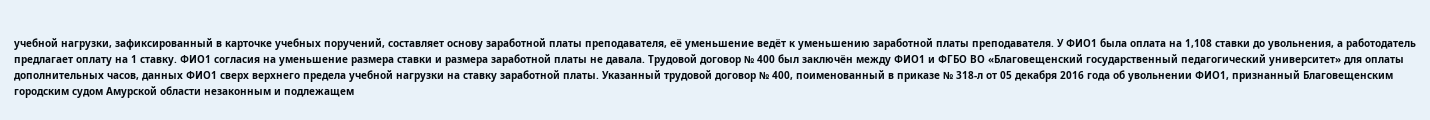учебной нагрузки, зафиксированный в карточке учебных поручений, составляет основу заработной платы преподавателя, её уменьшение ведёт к уменьшению заработной платы преподавателя. У ФИО1 была оплата на 1,108 ставки до увольнения, а работодатель предлагает оплату на 1 ставку. ФИО1 согласия на уменьшение размера ставки и размера заработной платы не давала. Трудовой договор № 400 был заключён между ФИО1 и ФГБО ВО «Благовещенский государственный педагогический университет» для оплаты дополнительных часов, данных ФИО1 сверх верхнего предела учебной нагрузки на ставку заработной платы. Указанный трудовой договор № 400, поименованный в приказе № 318-л от 05 декабря 2016 года об увольнении ФИО1, признанный Благовещенским городским судом Амурской области незаконным и подлежащем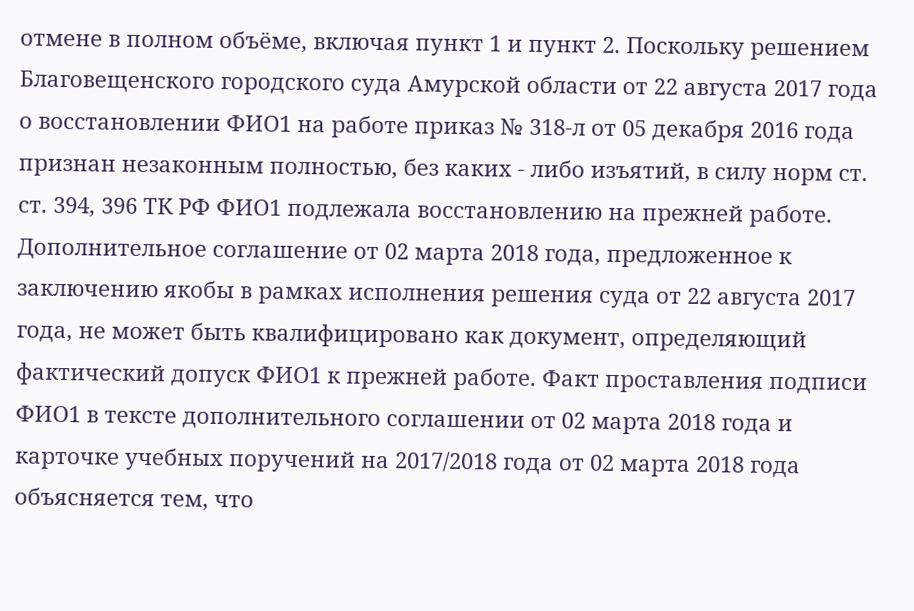отмене в полном объёме, включая пункт 1 и пункт 2. Поскольку решением Благовещенского городского суда Амурской области от 22 августа 2017 года о восстановлении ФИО1 на работе приказ № 318-л от 05 декабря 2016 года признан незаконным полностью, без каких - либо изъятий, в силу норм ст. ст. 394, 396 ТК РФ ФИО1 подлежала восстановлению на прежней работе. Дополнительное соглашение от 02 марта 2018 года, предложенное к заключению якобы в рамках исполнения решения суда от 22 августа 2017 года, не может быть квалифицировано как документ, определяющий фактический допуск ФИО1 к прежней работе. Факт проставления подписи ФИО1 в тексте дополнительного соглашении от 02 марта 2018 года и карточке учебных поручений на 2017/2018 года от 02 марта 2018 года объясняется тем, что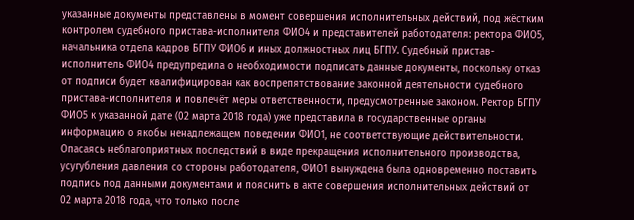указанные документы представлены в момент совершения исполнительных действий, под жёстким контролем судебного пристава-исполнителя ФИО4 и представителей работодателя: ректора ФИО5, начальника отдела кадров БГПУ ФИО6 и иных должностных лиц БГПУ. Судебный пристав- исполнитель ФИО4 предупредила о необходимости подписать данные документы, поскольку отказ от подписи будет квалифицирован как воспрепятствование законной деятельности судебного пристава-исполнителя и повлечёт меры ответственности, предусмотренные законом. Ректор БГПУ ФИО5 к указанной дате (02 марта 2018 года) уже представила в государственные органы информацию о якобы ненадлежащем поведении ФИО1, не соответствующие действительности. Опасаясь неблагоприятных последствий в виде прекращения исполнительного производства, усугубления давления со стороны работодателя, ФИО1 вынуждена была одновременно поставить подпись под данными документами и пояснить в акте совершения исполнительных действий от 02 марта 2018 года, что только после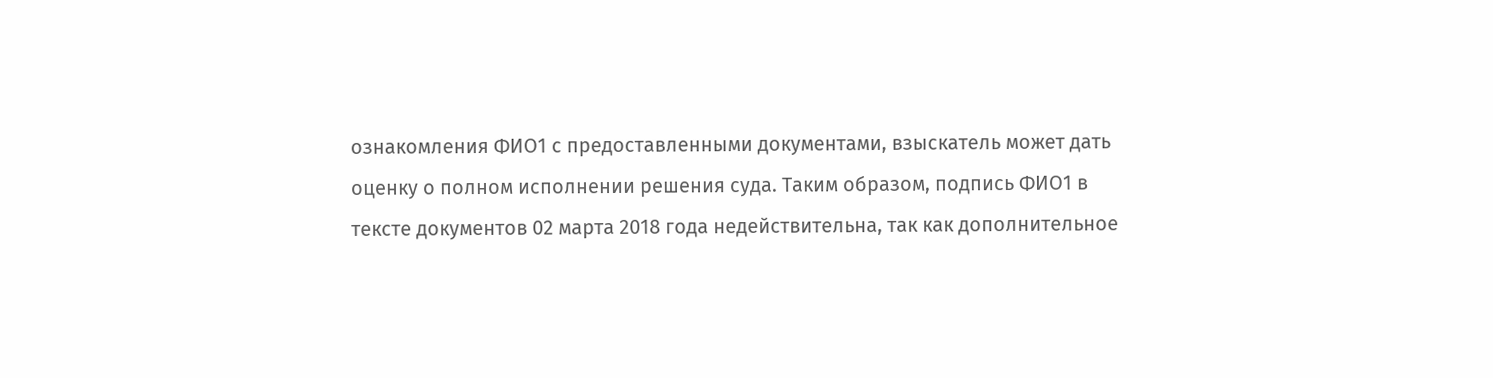ознакомления ФИО1 с предоставленными документами, взыскатель может дать оценку о полном исполнении решения суда. Таким образом, подпись ФИО1 в тексте документов 02 марта 2018 года недействительна, так как дополнительное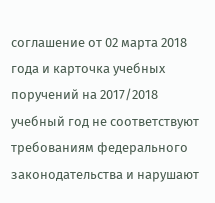соглашение от 02 марта 2018 года и карточка учебных поручений на 2017/2018 учебный год не соответствуют требованиям федерального законодательства и нарушают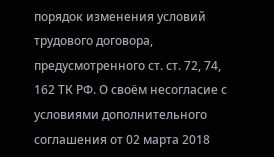порядок изменения условий трудового договора, предусмотренного ст. ст. 72, 74, 162 ТК РФ. О своём несогласие с условиями дополнительного соглашения от 02 марта 2018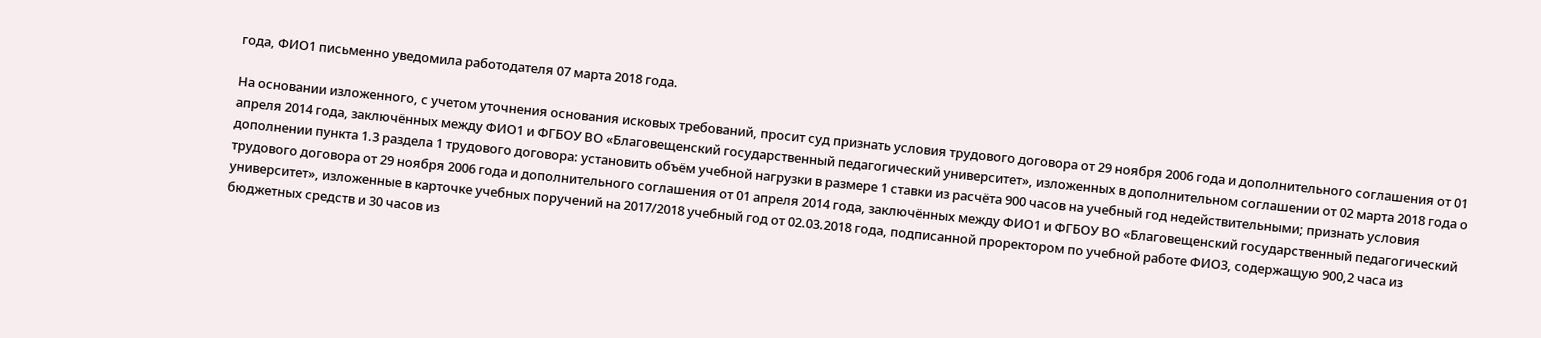года, ФИО1 письменно уведомила работодателя 07 марта 2018 года.

На основании изложенного, с учетом уточнения основания исковых требований, просит суд признать условия трудового договора от 29 ноября 2006 года и дополнительного соглашения от 01 апреля 2014 года, заключённых между ФИО1 и ФГБОУ ВО «Благовещенский государственный педагогический университет», изложенных в дополнительном соглашении от 02 марта 2018 года о дополнении пункта 1.3 раздела 1 трудового договора: установить объём учебной нагрузки в размере 1 ставки из расчёта 900 часов на учебный год недействительными; признать условия трудового договора от 29 ноября 2006 года и дополнительного соглашения от 01 апреля 2014 года, заключённых между ФИО1 и ФГБОУ ВО «Благовещенский государственный педагогический университет», изложенные в карточке учебных поручений на 2017/2018 учебный год от 02.03.2018 года, подписанной проректором по учебной работе ФИО3, содержащую 900,2 часа из бюджетных средств и 30 часов из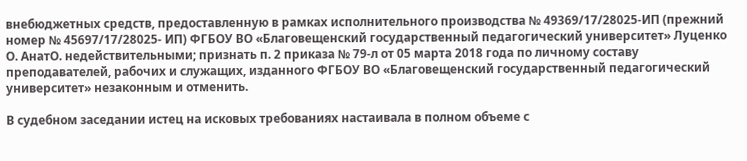внебюджетных средств, предоставленную в рамках исполнительного производства № 49369/17/28025-ИП (прежний номер № 45697/17/28025- ИП) ФГБОУ ВО «Благовещенский государственный педагогический университет» Луценко О. АнатО. недействительными; признать п. 2 приказа № 79-л от 05 марта 2018 года по личному составу преподавателей, рабочих и служащих, изданного ФГБОУ ВО «Благовещенский государственный педагогический университет» незаконным и отменить.

В судебном заседании истец на исковых требованиях настаивала в полном объеме с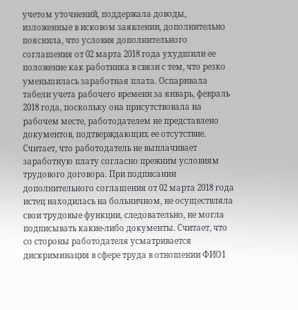учетом уточнений, поддержала доводы, изложенные в исковом заявлении, дополнительно пояснила, что условия дополнительного соглашения от 02 марта 2018 года ухудшили ее положение как работника в связи с тем, что резко уменьшилась заработная плата. Оспаривала табели учета рабочего времени за январь, февраль 2018 года, поскольку она присутствовала на рабочем месте, работодателем не представлено документов, подтверждающих ее отсутствие. Считает, что работодатель не выплачивает заработную плату согласно прежним условиям трудового договора. При подписании дополнительного соглашения от 02 марта 2018 года истец находилась на больничном, не осуществляла свои трудовые функции, следовательно, не могла подписывать какие-либо документы. Считает, что со стороны работодателя усматривается дискриминация в сфере труда в отношении ФИО1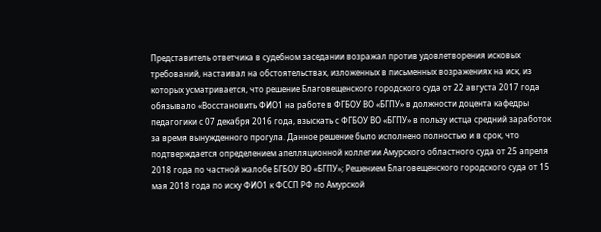Представитель ответчика в судебном заседании возражал против удовлетворения исковых требований, настаивал на обстоятельствах, изложенных в письменных возражениях на иск, из которых усматривается, что решение Благовещенского городского суда от 22 августа 2017 года обязывало «Восстановить ФИО1 на работе в ФГБОУ ВО «БГПУ» в должности доцента кафедры педагогики с 07 декабря 2016 года, взыскать с ФГБОУ ВО «БГПУ» в пользу истца средний заработок за время вынужденного прогула. Данное решение было исполнено полностью и в срок, что подтверждается определением апелляционной коллегии Амурского областного суда от 25 апреля 2018 года по частной жалобе БГБОУ ВО «БГПУ»; Решением Благовещенского городского суда от 15 мая 2018 года по иску ФИО1 к ФССП РФ по Амурской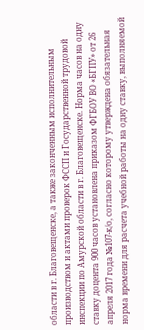области в г. Благовещенске, а также законченным исполнительным производством и актами проверок ФССП и Государственной трудовой инспекции по Амурской области в г. Благовещенске. Норма часов на одну ставку доцента 900 часов установлена приказом ФГБОУ ВО «БГПУ» от 26 апреля 2017 года №107-к/о, согласно которому утверждена обязательная норма времени для расчета учебной работы на одну ставку, выполняемой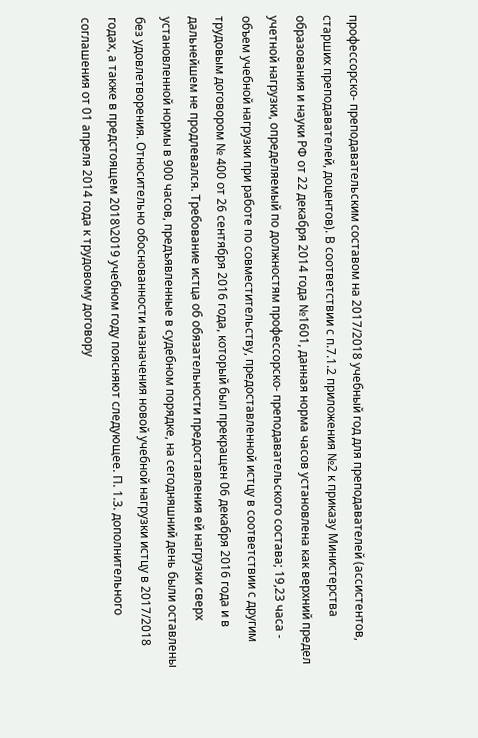профессорско- преподавательским составом на 2017/2018 учебный год для преподавателей (ассистентов, старших преподавателей, доцентов). В соответствии с п.7.1.2 приложения №2 к приказу Министерства образования и науки РФ от 22 декабря 2014 года №1601, данная норма часов установлена как верхний предел учетной нагрузки, определяемый по должностям профессорско- преподавательского состава; 19,23 часа - объем учебной нагрузки при работе по совместительству, предоставленной истцу в соответствии с другим трудовым договором № 400 от 26 сентября 2016 года, который был прекращен 06 декабря 2016 года и в дальнейшем не продлевался. Требование истца об обязательности предоставления ей нагрузки сверх установленной нормы в 900 часов, предъявленные в судебном порядке, на сегодняшний день были оставлены без удовлетворения. Относительно обоснованности назначения новой учебной нагрузки истцу в 2017/2018 годах, а также в предстоящем 2018\2019 учебном году поясняют следующее. П. 1.3. дополнительного соглашения от 01 апреля 2014 года к трудовому договору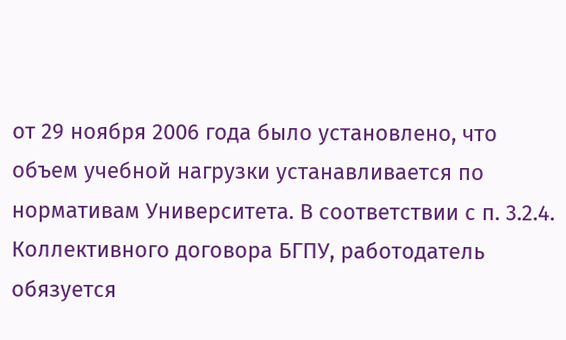от 29 ноября 2006 года было установлено, что объем учебной нагрузки устанавливается по нормативам Университета. В соответствии с п. 3.2.4. Коллективного договора БГПУ, работодатель обязуется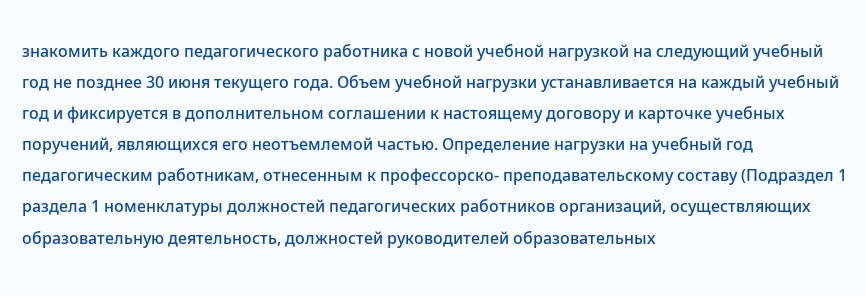знакомить каждого педагогического работника с новой учебной нагрузкой на следующий учебный год не позднее 30 июня текущего года. Объем учебной нагрузки устанавливается на каждый учебный год и фиксируется в дополнительном соглашении к настоящему договору и карточке учебных поручений, являющихся его неотъемлемой частью. Определение нагрузки на учебный год педагогическим работникам, отнесенным к профессорско- преподавательскому составу (Подраздел 1 раздела 1 номенклатуры должностей педагогических работников организаций, осуществляющих образовательную деятельность, должностей руководителей образовательных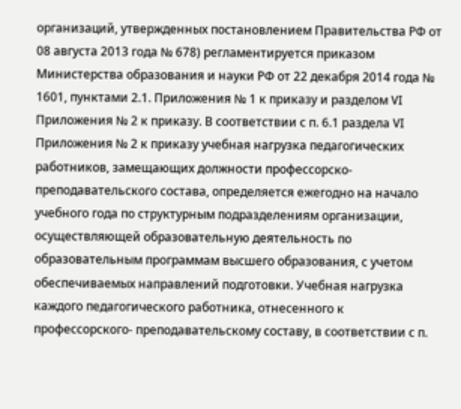организаций, утвержденных постановлением Правительства РФ от 08 августа 2013 года № 678) регламентируется приказом Министерства образования и науки РФ от 22 декабря 2014 года № 1601, пунктами 2.1. Приложения № 1 к приказу и разделом VI Приложения № 2 к приказу. В соответствии с п. 6.1 раздела VI Приложения № 2 к приказу учебная нагрузка педагогических работников, замещающих должности профессорско- преподавательского состава, определяется ежегодно на начало учебного года по структурным подразделениям организации, осуществляющей образовательную деятельность по образовательным программам высшего образования, с учетом обеспечиваемых направлений подготовки. Учебная нагрузка каждого педагогического работника, отнесенного к профессорского- преподавательскому составу, в соответствии с п.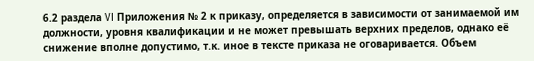6.2 раздела VI Приложения № 2 к приказу, определяется в зависимости от занимаемой им должности, уровня квалификации и не может превышать верхних пределов, однако её снижение вполне допустимо, т.к. иное в тексте приказа не оговаривается. Объем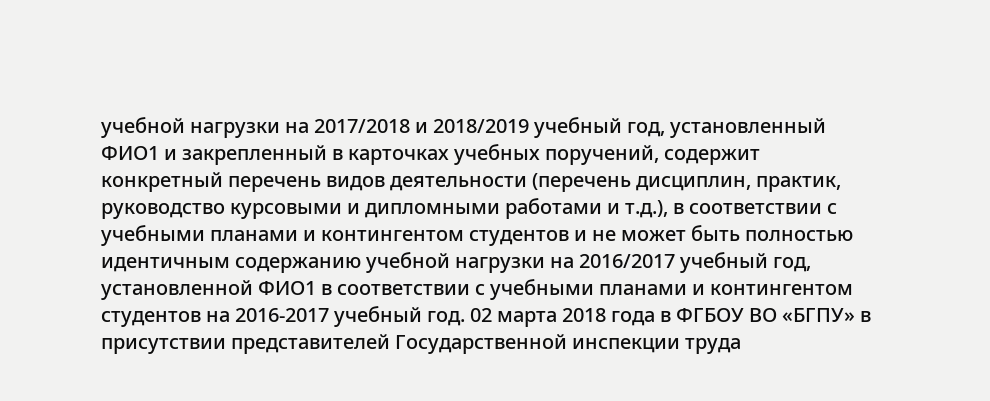учебной нагрузки на 2017/2018 и 2018/2019 учебный год, установленный ФИО1 и закрепленный в карточках учебных поручений, содержит конкретный перечень видов деятельности (перечень дисциплин, практик, руководство курсовыми и дипломными работами и т.д.), в соответствии с учебными планами и контингентом студентов и не может быть полностью идентичным содержанию учебной нагрузки на 2016/2017 учебный год, установленной ФИО1 в соответствии с учебными планами и контингентом студентов на 2016-2017 учебный год. 02 марта 2018 года в ФГБОУ ВО «БГПУ» в присутствии представителей Государственной инспекции труда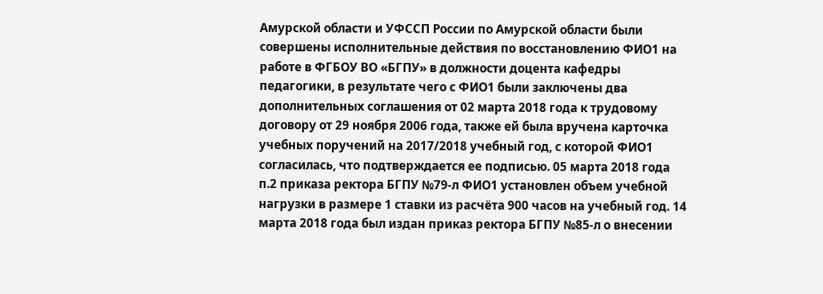Амурской области и УФССП России по Амурской области были совершены исполнительные действия по восстановлению ФИО1 на работе в ФГБОУ ВО «БГПУ» в должности доцента кафедры педагогики, в результате чего с ФИО1 были заключены два дополнительных соглашения от 02 марта 2018 года к трудовому договору от 29 ноября 2006 года, также ей была вручена карточка учебных поручений на 2017/2018 учебный год, с которой ФИО1 согласилась, что подтверждается ее подписью. 05 марта 2018 года п.2 приказа ректора БГПУ №79-л ФИО1 установлен объем учебной нагрузки в размере 1 ставки из расчёта 900 часов на учебный год. 14 марта 2018 года был издан приказ ректора БГПУ №85-л о внесении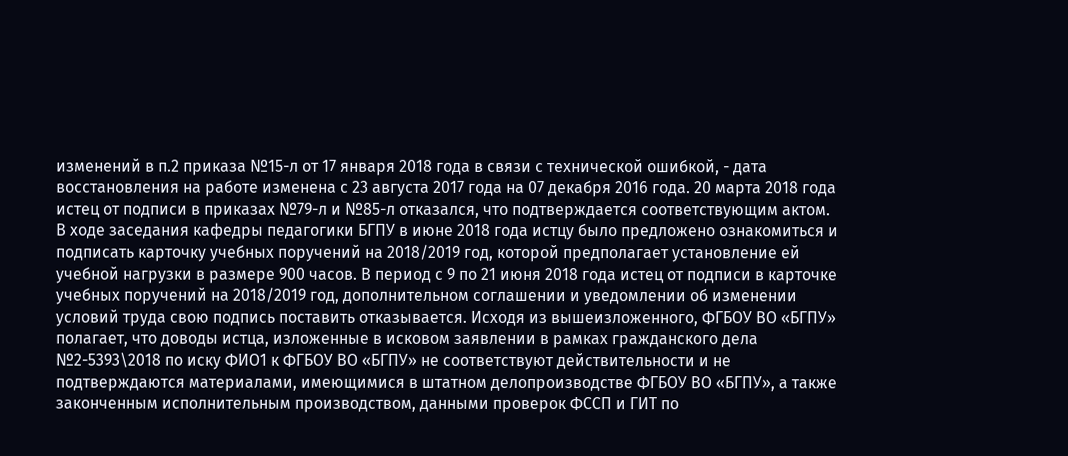изменений в п.2 приказа №15-л от 17 января 2018 года в связи с технической ошибкой, - дата восстановления на работе изменена с 23 августа 2017 года на 07 декабря 2016 года. 20 марта 2018 года истец от подписи в приказах №79-л и №85-л отказался, что подтверждается соответствующим актом. В ходе заседания кафедры педагогики БГПУ в июне 2018 года истцу было предложено ознакомиться и подписать карточку учебных поручений на 2018/2019 год, которой предполагает установление ей учебной нагрузки в размере 900 часов. В период с 9 по 21 июня 2018 года истец от подписи в карточке учебных поручений на 2018/2019 год, дополнительном соглашении и уведомлении об изменении условий труда свою подпись поставить отказывается. Исходя из вышеизложенного, ФГБОУ ВО «БГПУ» полагает, что доводы истца, изложенные в исковом заявлении в рамках гражданского дела №2-5393\2018 по иску ФИО1 к ФГБОУ ВО «БГПУ» не соответствуют действительности и не подтверждаются материалами, имеющимися в штатном делопроизводстве ФГБОУ ВО «БГПУ», а также законченным исполнительным производством, данными проверок ФССП и ГИТ по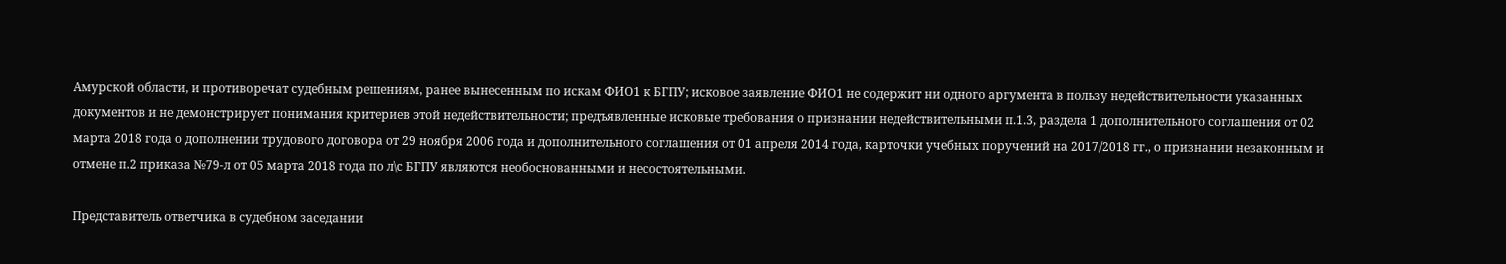Амурской области, и противоречат судебным решениям, ранее вынесенным по искам ФИО1 к БГПУ; исковое заявление ФИО1 не содержит ни одного аргумента в пользу недействительности указанных документов и не демонстрирует понимания критериев этой недействительности; предъявленные исковые требования о признании недействительными п.1.3, раздела 1 дополнительного соглашения от 02 марта 2018 года о дополнении трудового договора от 29 ноября 2006 года и дополнительного соглашения от 01 апреля 2014 года, карточки учебных поручений на 2017/2018 гг., о признании незаконным и отмене п.2 приказа №79-л от 05 марта 2018 года по л\с БГПУ являются необоснованными и несостоятельными.

Представитель ответчика в судебном заседании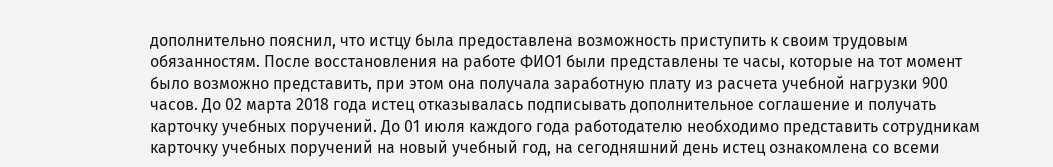дополнительно пояснил, что истцу была предоставлена возможность приступить к своим трудовым обязанностям. После восстановления на работе ФИО1 были представлены те часы, которые на тот момент было возможно представить, при этом она получала заработную плату из расчета учебной нагрузки 900 часов. До 02 марта 2018 года истец отказывалась подписывать дополнительное соглашение и получать карточку учебных поручений. До 01 июля каждого года работодателю необходимо представить сотрудникам карточку учебных поручений на новый учебный год, на сегодняшний день истец ознакомлена со всеми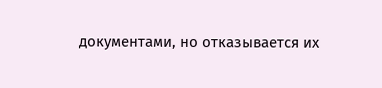документами, но отказывается их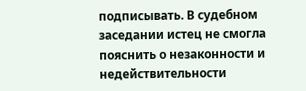подписывать. В судебном заседании истец не смогла пояснить о незаконности и недействительности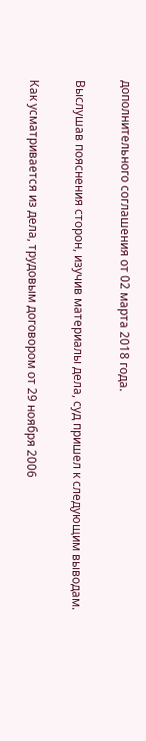дополнительного соглашения от 02 марта 2018 года.

Выслушав пояснения сторон, изучив материалы дела, суд пришел к следующим выводам.

Как усматривается из дела, трудовым договором от 29 ноября 2006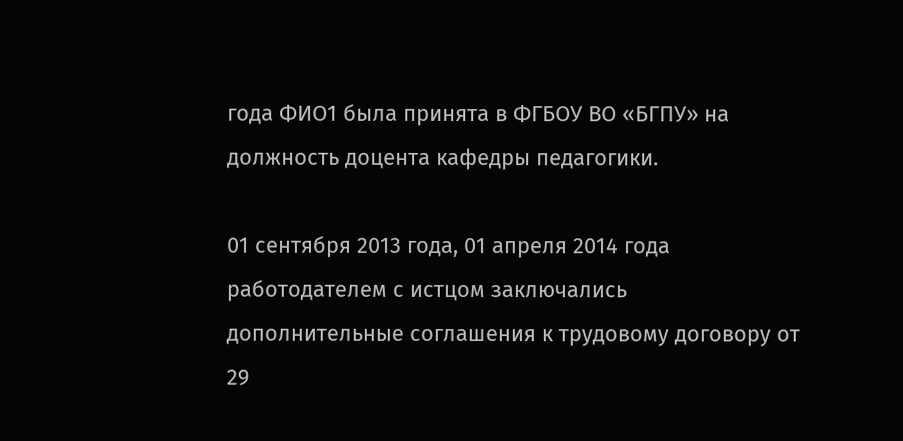года ФИО1 была принята в ФГБОУ ВО «БГПУ» на должность доцента кафедры педагогики.

01 сентября 2013 года, 01 апреля 2014 года работодателем с истцом заключались дополнительные соглашения к трудовому договору от 29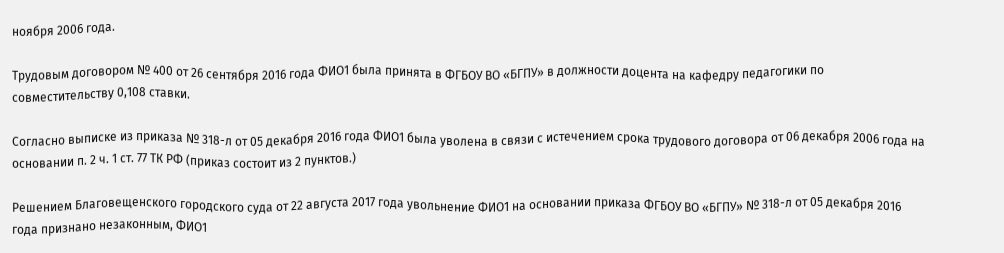ноября 2006 года.

Трудовым договором № 400 от 26 сентября 2016 года ФИО1 была принята в ФГБОУ ВО «БГПУ» в должности доцента на кафедру педагогики по совместительству 0,108 ставки.

Согласно выписке из приказа № 318-л от 05 декабря 2016 года ФИО1 была уволена в связи с истечением срока трудового договора от 06 декабря 2006 года на основании п. 2 ч. 1 ст. 77 ТК РФ (приказ состоит из 2 пунктов.)

Решением Благовещенского городского суда от 22 августа 2017 года увольнение ФИО1 на основании приказа ФГБОУ ВО «БГПУ» № 318-л от 05 декабря 2016 года признано незаконным, ФИО1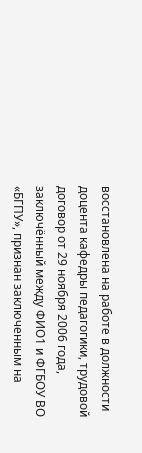восстановлена на работе в должности доцента кафедры педагогики, трудовой договор от 29 ноября 2006 года, заключённый между ФИО1 и ФГБОУ ВО «БГПУ», признан заключенным на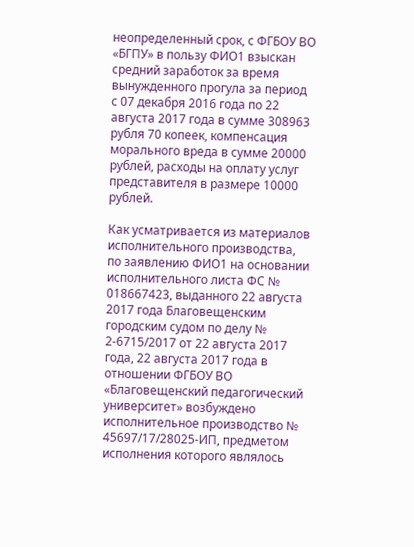неопределенный срок, с ФГБОУ ВО «БГПУ» в пользу ФИО1 взыскан средний заработок за время вынужденного прогула за период с 07 декабря 2016 года по 22 августа 2017 года в сумме 308963 рубля 70 копеек, компенсация морального вреда в сумме 20000 рублей, расходы на оплату услуг представителя в размере 10000 рублей.

Как усматривается из материалов исполнительного производства, по заявлению ФИО1 на основании исполнительного листа ФС № 018667423, выданного 22 августа 2017 года Благовещенским городским судом по делу № 2-6715/2017 от 22 августа 2017 года, 22 августа 2017 года в отношении ФГБОУ ВО «Благовещенский педагогический университет» возбуждено исполнительное производство № 45697/17/28025-ИП, предметом исполнения которого являлось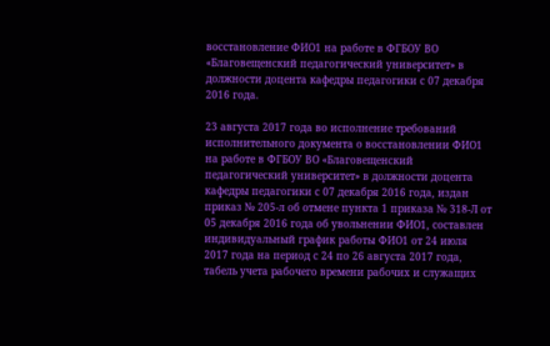восстановление ФИО1 на работе в ФГБОУ ВО «Благовещенский педагогический университет» в должности доцента кафедры педагогики с 07 декабря 2016 года.

23 августа 2017 года во исполнение требований исполнительного документа о восстановлении ФИО1 на работе в ФГБОУ ВО «Благовещенский педагогический университет» в должности доцента кафедры педагогики с 07 декабря 2016 года, издан приказ № 205-л об отмене пункта 1 приказа № 318-Л от 05 декабря 2016 года об увольнении ФИО1, составлен индивидуальный график работы ФИО1 от 24 июля 2017 года на период с 24 по 26 августа 2017 года, табель учета рабочего времени рабочих и служащих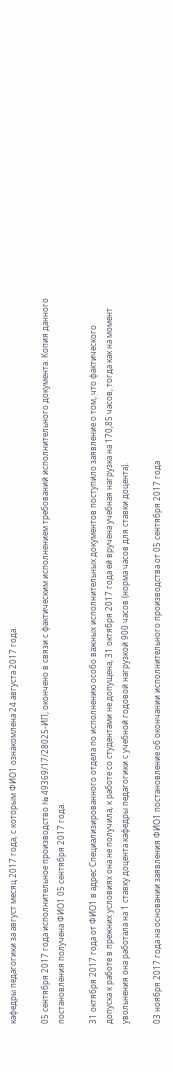кафедры педагогики за август месяц 2017 года, с которым ФИО1 ознакомлена 24 августа 2017 года.

05 сентября 2017 года исполнительное производство № 49369/17/28025-ИП, окончено в связи с фактическим исполнением требований исполнительного документа. Копия данного постановления получена ФИО1 05 сентября 2017 года.

31 октября 2017 года от ФИО1 в адрес Специализированного отдела по исполнению особо важных исполнительных документов поступило заявление о том, что фактического допуска к работе в прежних условиях она не получила, к работе со студентами не допущена, 31 октября 2017 года ей вручена учебная нагрузка на 170,85 часов, тогда как на момент увольнения она работала на 1 ставку доцента кафедры педагогики с учебной годовой нагрузкой 900 часов (норма часов для ставки доцента).

03 ноября 2017 года на основании заявления ФИО1 постановление об окончании исполнительного производства от 05 сентября 2017 года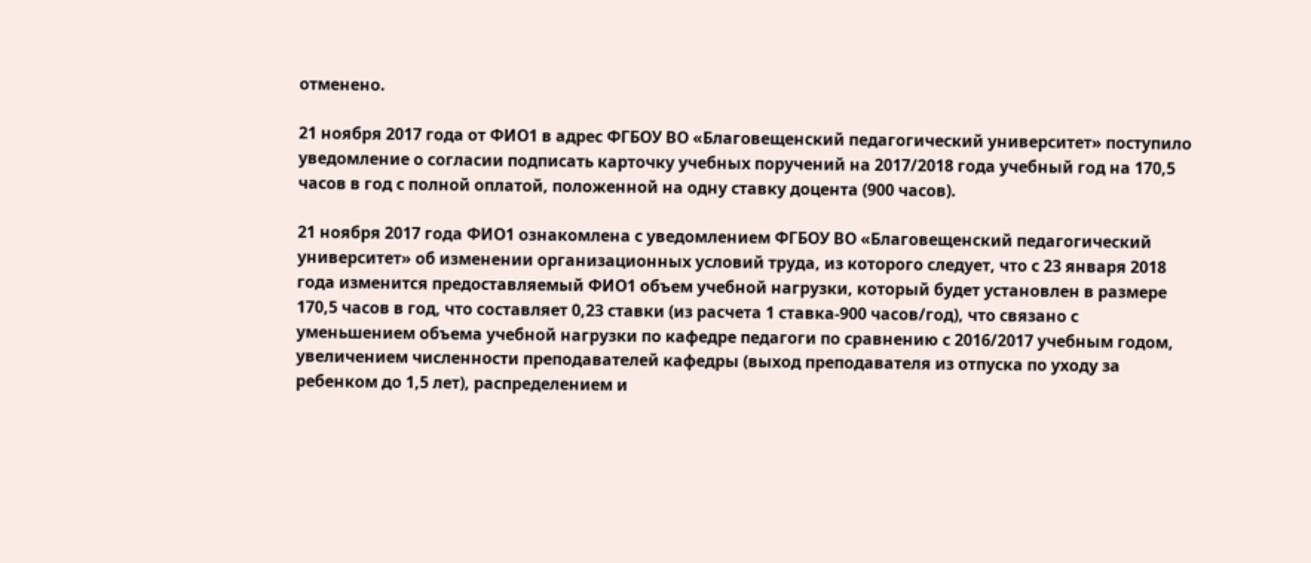отменено.

21 ноября 2017 года от ФИО1 в адрес ФГБОУ ВО «Благовещенский педагогический университет» поступило уведомление о согласии подписать карточку учебных поручений на 2017/2018 года учебный год на 170,5 часов в год с полной оплатой, положенной на одну ставку доцента (900 часов).

21 ноября 2017 года ФИО1 ознакомлена с уведомлением ФГБОУ ВО «Благовещенский педагогический университет» об изменении организационных условий труда, из которого следует, что с 23 января 2018 года изменится предоставляемый ФИО1 объем учебной нагрузки, который будет установлен в размере 170,5 часов в год, что составляет 0,23 ставки (из расчета 1 ставка-900 часов/год), что связано с уменьшением объема учебной нагрузки по кафедре педагоги по сравнению с 2016/2017 учебным годом, увеличением численности преподавателей кафедры (выход преподавателя из отпуска по уходу за ребенком до 1,5 лет), распределением и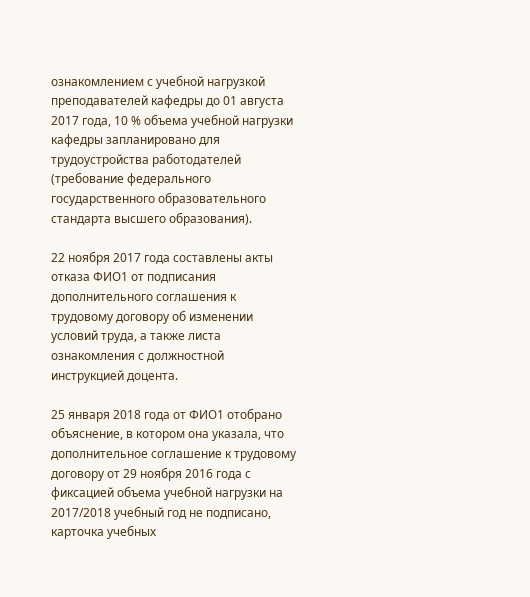ознакомлением с учебной нагрузкой преподавателей кафедры до 01 августа 2017 года, 10 % объема учебной нагрузки кафедры запланировано для трудоустройства работодателей (требование федерального государственного образовательного стандарта высшего образования).

22 ноября 2017 года составлены акты отказа ФИО1 от подписания дополнительного соглашения к трудовому договору об изменении условий труда, а также листа ознакомления с должностной инструкцией доцента.

25 января 2018 года от ФИО1 отобрано объяснение, в котором она указала, что дополнительное соглашение к трудовому договору от 29 ноября 2016 года с фиксацией объема учебной нагрузки на 2017/2018 учебный год не подписано, карточка учебных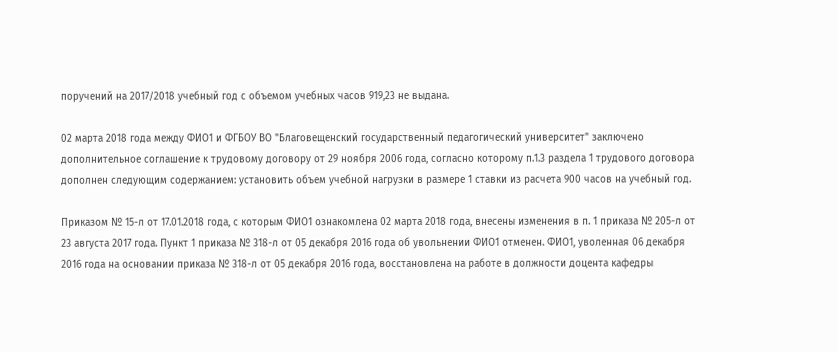поручений на 2017/2018 учебный год с объемом учебных часов 919,23 не выдана.

02 марта 2018 года между ФИО1 и ФГБОУ ВО "Благовещенский государственный педагогический университет" заключено дополнительное соглашение к трудовому договору от 29 ноября 2006 года, согласно которому п.1.3 раздела 1 трудового договора дополнен следующим содержанием: установить объем учебной нагрузки в размере 1 ставки из расчета 900 часов на учебный год.

Приказом № 15-л от 17.01.2018 года, с которым ФИО1 ознакомлена 02 марта 2018 года, внесены изменения в п. 1 приказа № 205-л от 23 августа 2017 года. Пункт 1 приказа № 318-л от 05 декабря 2016 года об увольнении ФИО1 отменен. ФИО1, уволенная 06 декабря 2016 года на основании приказа № 318-л от 05 декабря 2016 года, восстановлена на работе в должности доцента кафедры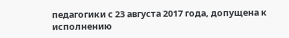педагогики с 23 августа 2017 года, допущена к исполнению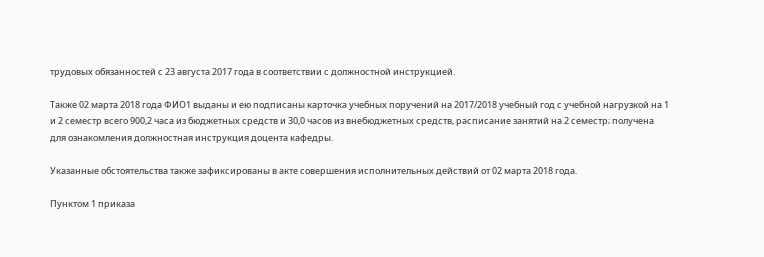трудовых обязанностей с 23 августа 2017 года в соответствии с должностной инструкцией.

Также 02 марта 2018 года ФИО1 выданы и ею подписаны карточка учебных поручений на 2017/2018 учебный год с учебной нагрузкой на 1 и 2 семестр всего 900,2 часа из бюджетных средств и 30,0 часов из внебюджетных средств, расписание занятий на 2 семестр; получена для ознакомления должностная инструкция доцента кафедры.

Указанные обстоятельства также зафиксированы в акте совершения исполнительных действий от 02 марта 2018 года.

Пунктом 1 приказа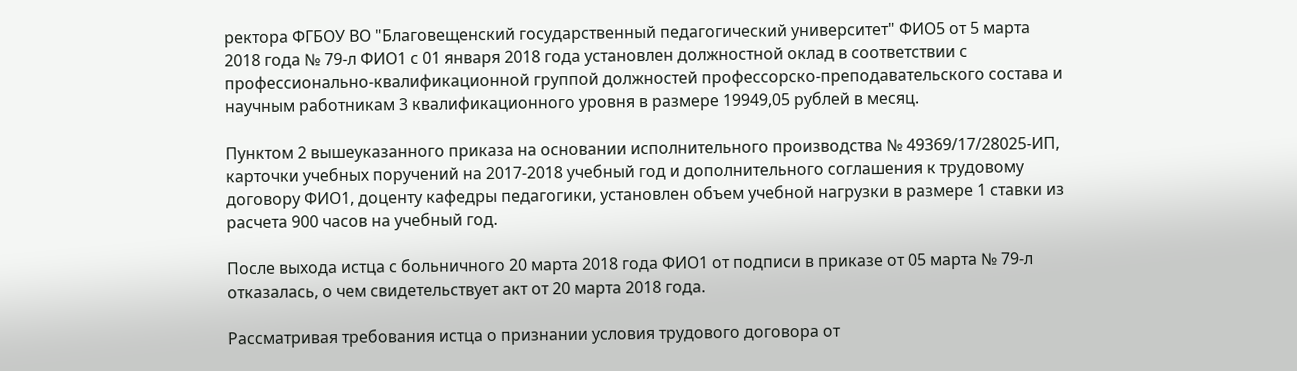ректора ФГБОУ ВО "Благовещенский государственный педагогический университет" ФИО5 от 5 марта 2018 года № 79-л ФИО1 с 01 января 2018 года установлен должностной оклад в соответствии с профессионально-квалификационной группой должностей профессорско-преподавательского состава и научным работникам 3 квалификационного уровня в размере 19949,05 рублей в месяц.

Пунктом 2 вышеуказанного приказа на основании исполнительного производства № 49369/17/28025-ИП, карточки учебных поручений на 2017-2018 учебный год и дополнительного соглашения к трудовому договору ФИО1, доценту кафедры педагогики, установлен объем учебной нагрузки в размере 1 ставки из расчета 900 часов на учебный год.

После выхода истца с больничного 20 марта 2018 года ФИО1 от подписи в приказе от 05 марта № 79-л отказалась, о чем свидетельствует акт от 20 марта 2018 года.

Рассматривая требования истца о признании условия трудового договора от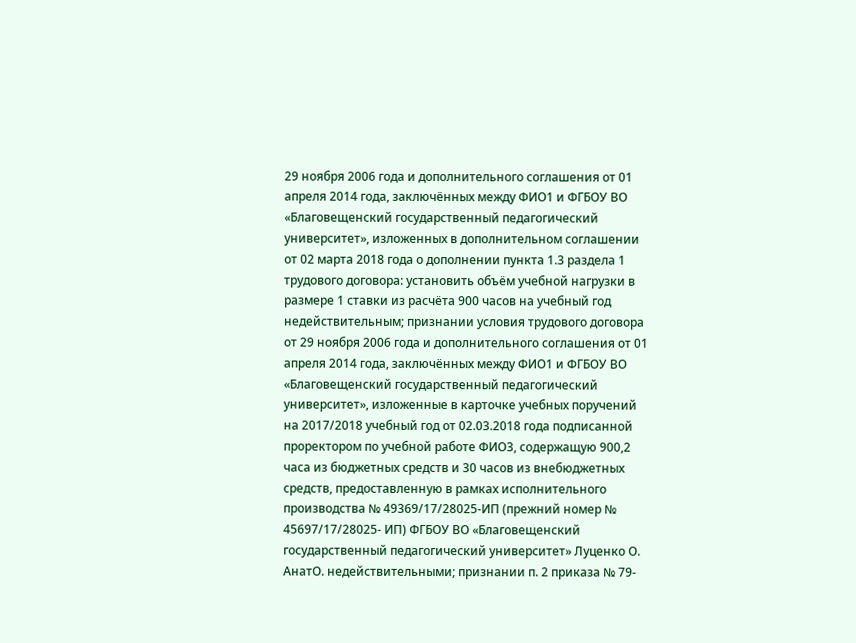29 ноября 2006 года и дополнительного соглашения от 01 апреля 2014 года, заключённых между ФИО1 и ФГБОУ ВО «Благовещенский государственный педагогический университет», изложенных в дополнительном соглашении от 02 марта 2018 года о дополнении пункта 1.3 раздела 1 трудового договора: установить объём учебной нагрузки в размере 1 ставки из расчёта 900 часов на учебный год недействительным; признании условия трудового договора от 29 ноября 2006 года и дополнительного соглашения от 01 апреля 2014 года, заключённых между ФИО1 и ФГБОУ ВО «Благовещенский государственный педагогический университет», изложенные в карточке учебных поручений на 2017/2018 учебный год от 02.03.2018 года подписанной проректором по учебной работе ФИО3, содержащую 900,2 часа из бюджетных средств и 30 часов из внебюджетных средств, предоставленную в рамках исполнительного производства № 49369/17/28025-ИП (прежний номер № 45697/17/28025- ИП) ФГБОУ ВО «Благовещенский государственный педагогический университет» Луценко О. АнатО. недействительными; признании п. 2 приказа № 79-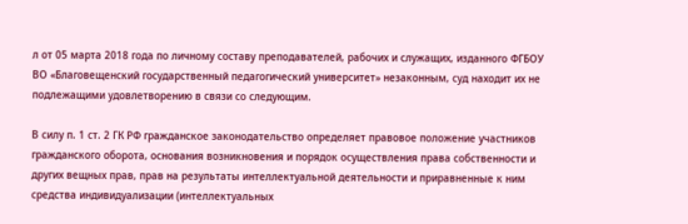л от 05 марта 2018 года по личному составу преподавателей, рабочих и служащих, изданного ФГБОУ ВО «Благовещенский государственный педагогический университет» незаконным, суд находит их не подлежащими удовлетворению в связи со следующим.

В силу п. 1 ст. 2 ГК РФ гражданское законодательство определяет правовое положение участников гражданского оборота, основания возникновения и порядок осуществления права собственности и других вещных прав, прав на результаты интеллектуальной деятельности и приравненные к ним средства индивидуализации (интеллектуальных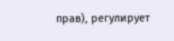прав), регулирует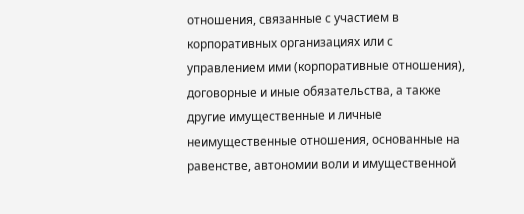отношения, связанные с участием в корпоративных организациях или с управлением ими (корпоративные отношения), договорные и иные обязательства, а также другие имущественные и личные неимущественные отношения, основанные на равенстве, автономии воли и имущественной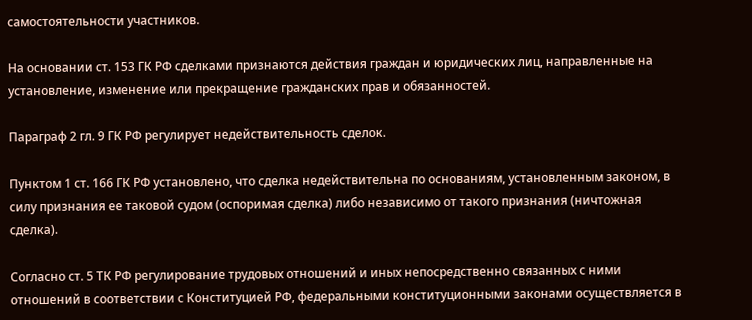самостоятельности участников.

На основании ст. 153 ГК РФ сделками признаются действия граждан и юридических лиц, направленные на установление, изменение или прекращение гражданских прав и обязанностей.

Параграф 2 гл. 9 ГК РФ регулирует недействительность сделок.

Пунктом 1 ст. 166 ГК РФ установлено, что сделка недействительна по основаниям, установленным законом, в силу признания ее таковой судом (оспоримая сделка) либо независимо от такого признания (ничтожная сделка).

Согласно ст. 5 ТК РФ регулирование трудовых отношений и иных непосредственно связанных с ними отношений в соответствии с Конституцией РФ, федеральными конституционными законами осуществляется в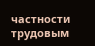частности трудовым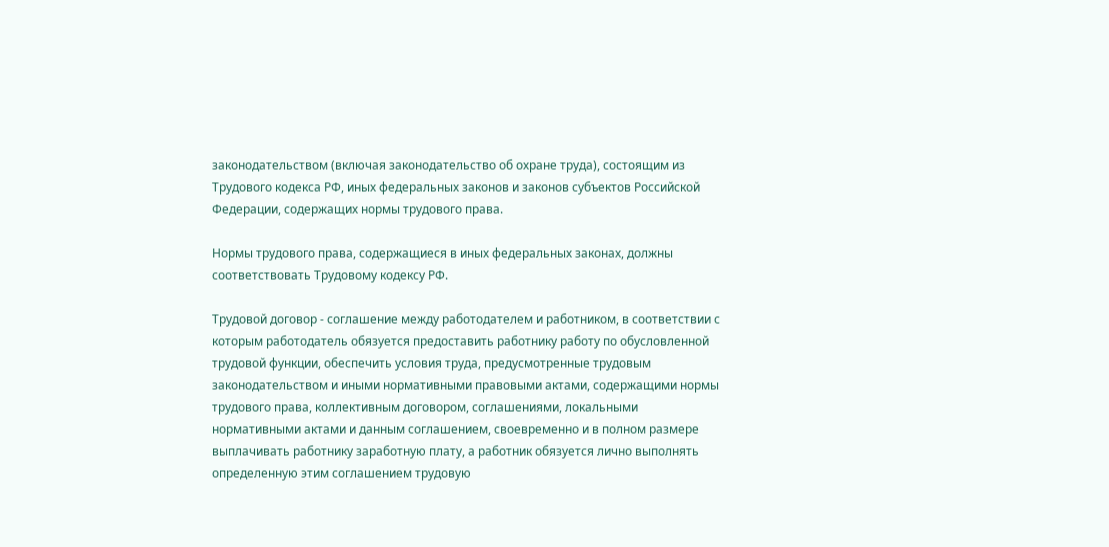законодательством (включая законодательство об охране труда), состоящим из Трудового кодекса РФ, иных федеральных законов и законов субъектов Российской Федерации, содержащих нормы трудового права.

Нормы трудового права, содержащиеся в иных федеральных законах, должны соответствовать Трудовому кодексу РФ.

Трудовой договор - соглашение между работодателем и работником, в соответствии с которым работодатель обязуется предоставить работнику работу по обусловленной трудовой функции, обеспечить условия труда, предусмотренные трудовым законодательством и иными нормативными правовыми актами, содержащими нормы трудового права, коллективным договором, соглашениями, локальными нормативными актами и данным соглашением, своевременно и в полном размере выплачивать работнику заработную плату, а работник обязуется лично выполнять определенную этим соглашением трудовую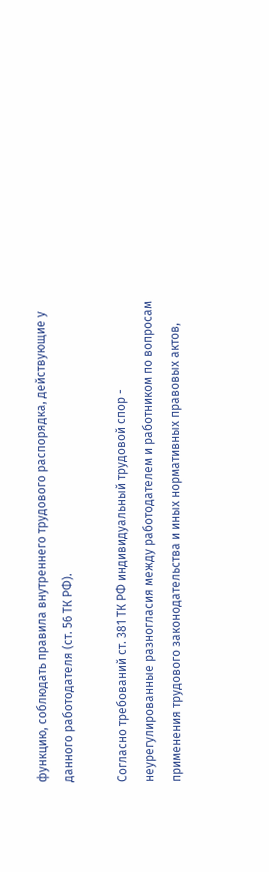функцию, соблюдать правила внутреннего трудового распорядка, действующие у данного работодателя (ст. 56 ТК РФ).

Согласно требований ст. 381 ТК РФ индивидуальный трудовой спор - неурегулированные разногласия между работодателем и работником по вопросам применения трудового законодательства и иных нормативных правовых актов,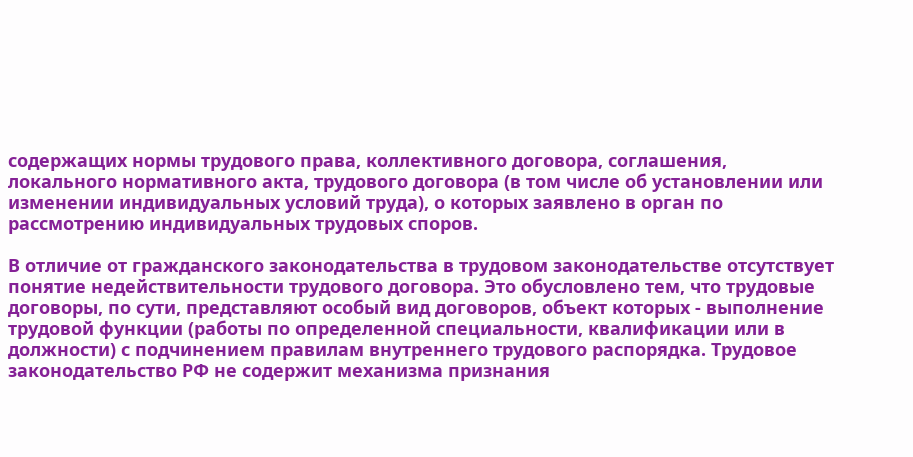содержащих нормы трудового права, коллективного договора, соглашения, локального нормативного акта, трудового договора (в том числе об установлении или изменении индивидуальных условий труда), о которых заявлено в орган по рассмотрению индивидуальных трудовых споров.

В отличие от гражданского законодательства в трудовом законодательстве отсутствует понятие недействительности трудового договора. Это обусловлено тем, что трудовые договоры, по сути, представляют особый вид договоров, объект которых - выполнение трудовой функции (работы по определенной специальности, квалификации или в должности) с подчинением правилам внутреннего трудового распорядка. Трудовое законодательство РФ не содержит механизма признания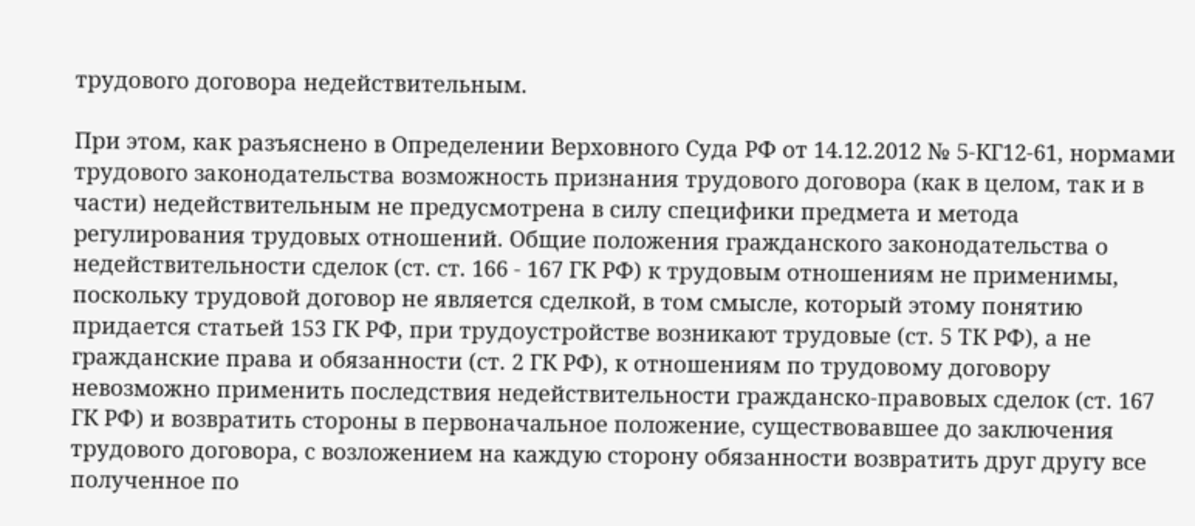трудового договора недействительным.

При этом, как разъяснено в Определении Верховного Суда РФ от 14.12.2012 № 5-КГ12-61, нормами трудового законодательства возможность признания трудового договора (как в целом, так и в части) недействительным не предусмотрена в силу специфики предмета и метода регулирования трудовых отношений. Общие положения гражданского законодательства о недействительности сделок (ст. ст. 166 - 167 ГК РФ) к трудовым отношениям не применимы, поскольку трудовой договор не является сделкой, в том смысле, который этому понятию придается статьей 153 ГК РФ, при трудоустройстве возникают трудовые (ст. 5 ТК РФ), а не гражданские права и обязанности (ст. 2 ГК РФ), к отношениям по трудовому договору невозможно применить последствия недействительности гражданско-правовых сделок (ст. 167 ГК РФ) и возвратить стороны в первоначальное положение, существовавшее до заключения трудового договора, с возложением на каждую сторону обязанности возвратить друг другу все полученное по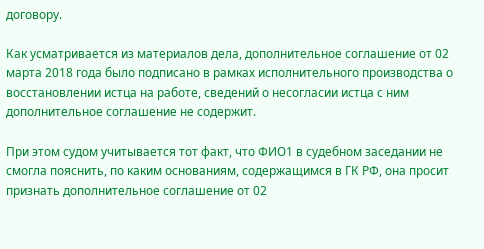договору.

Как усматривается из материалов дела, дополнительное соглашение от 02 марта 2018 года было подписано в рамках исполнительного производства о восстановлении истца на работе, сведений о несогласии истца с ним дополнительное соглашение не содержит.

При этом судом учитывается тот факт, что ФИО1 в судебном заседании не смогла пояснить, по каким основаниям, содержащимся в ГК РФ, она просит признать дополнительное соглашение от 02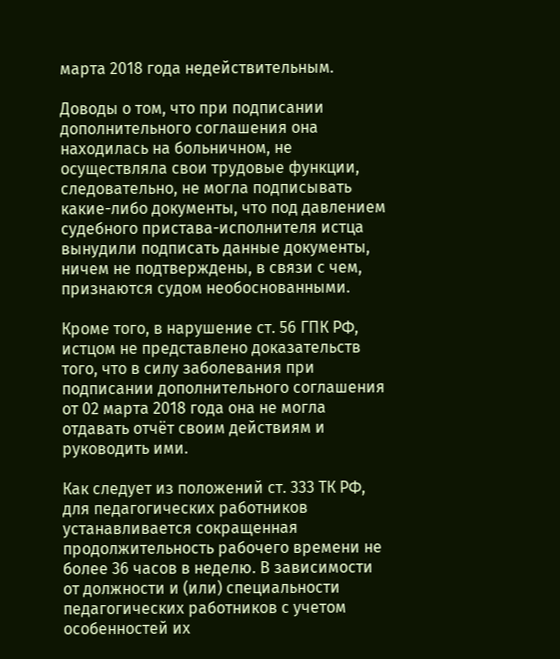марта 2018 года недействительным.

Доводы о том, что при подписании дополнительного соглашения она находилась на больничном, не осуществляла свои трудовые функции, следовательно, не могла подписывать какие-либо документы, что под давлением судебного пристава-исполнителя истца вынудили подписать данные документы, ничем не подтверждены, в связи с чем, признаются судом необоснованными.

Кроме того, в нарушение ст. 56 ГПК РФ, истцом не представлено доказательств того, что в силу заболевания при подписании дополнительного соглашения от 02 марта 2018 года она не могла отдавать отчёт своим действиям и руководить ими.

Как следует из положений ст. 333 ТК РФ, для педагогических работников устанавливается сокращенная продолжительность рабочего времени не более 36 часов в неделю. В зависимости от должности и (или) специальности педагогических работников с учетом особенностей их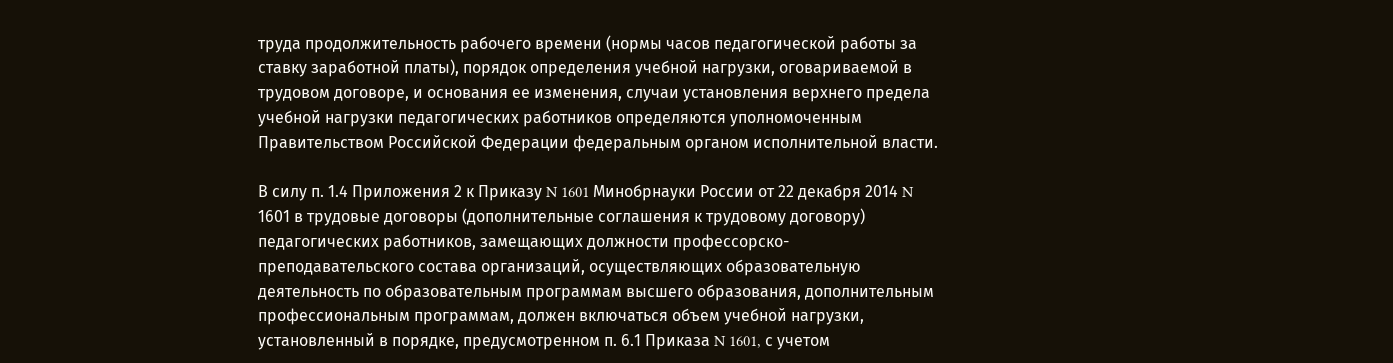труда продолжительность рабочего времени (нормы часов педагогической работы за ставку заработной платы), порядок определения учебной нагрузки, оговариваемой в трудовом договоре, и основания ее изменения, случаи установления верхнего предела учебной нагрузки педагогических работников определяются уполномоченным Правительством Российской Федерации федеральным органом исполнительной власти.

В силу п. 1.4 Приложения 2 к Приказу N 1601 Минобрнауки России от 22 декабря 2014 N 1601 в трудовые договоры (дополнительные соглашения к трудовому договору) педагогических работников, замещающих должности профессорско-преподавательского состава организаций, осуществляющих образовательную деятельность по образовательным программам высшего образования, дополнительным профессиональным программам, должен включаться объем учебной нагрузки, установленный в порядке, предусмотренном п. 6.1 Приказа N 1601, с учетом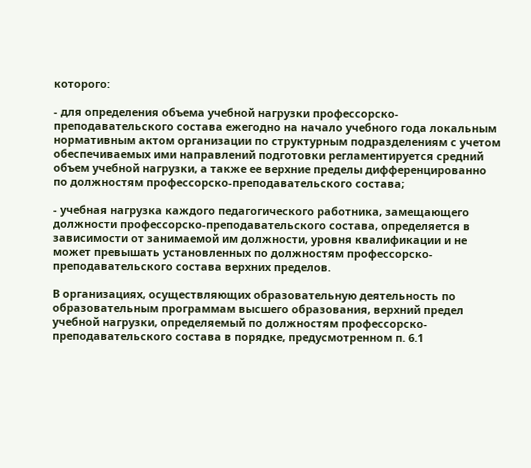которого:

- для определения объема учебной нагрузки профессорско-преподавательского состава ежегодно на начало учебного года локальным нормативным актом организации по структурным подразделениям с учетом обеспечиваемых ими направлений подготовки регламентируется средний объем учебной нагрузки, а также ее верхние пределы дифференцированно по должностям профессорско-преподавательского состава;

- учебная нагрузка каждого педагогического работника, замещающего должности профессорско-преподавательского состава, определяется в зависимости от занимаемой им должности, уровня квалификации и не может превышать установленных по должностям профессорско-преподавательского состава верхних пределов.

В организациях, осуществляющих образовательную деятельность по образовательным программам высшего образования, верхний предел учебной нагрузки, определяемый по должностям профессорско-преподавательского состава в порядке, предусмотренном п. 6.1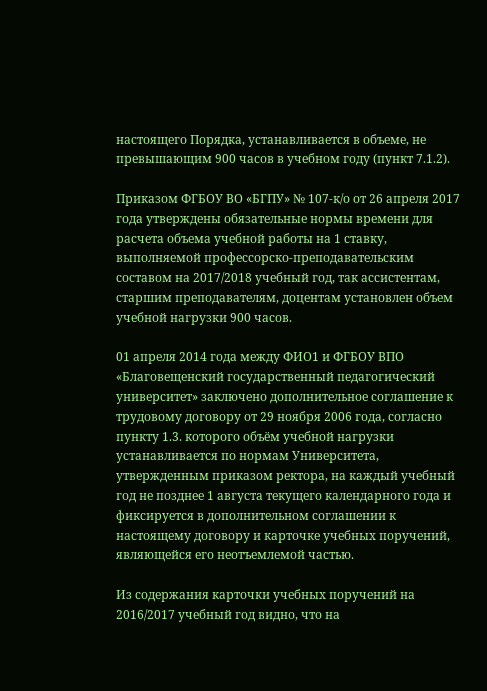настоящего Порядка, устанавливается в объеме, не превышающим 900 часов в учебном году (пункт 7.1.2).

Приказом ФГБОУ ВО «БГПУ» № 107-к/о от 26 апреля 2017 года утверждены обязательные нормы времени для расчета объема учебной работы на 1 ставку, выполняемой профессорско-преподавательским составом на 2017/2018 учебный год, так ассистентам, старшим преподавателям, доцентам установлен объем учебной нагрузки 900 часов.

01 апреля 2014 года между ФИО1 и ФГБОУ ВПО «Благовещенский государственный педагогический университет» заключено дополнительное соглашение к трудовому договору от 29 ноября 2006 года, согласно пункту 1.3. которого объём учебной нагрузки устанавливается по нормам Университета, утвержденным приказом ректора, на каждый учебный год не позднее 1 августа текущего календарного года и фиксируется в дополнительном соглашении к настоящему договору и карточке учебных поручений, являющейся его неотъемлемой частью.

Из содержания карточки учебных поручений на 2016/2017 учебный год видно, что на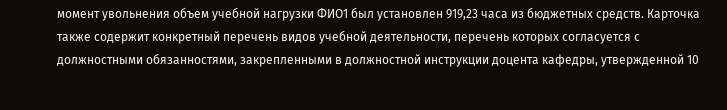момент увольнения объем учебной нагрузки ФИО1 был установлен 919,23 часа из бюджетных средств. Карточка также содержит конкретный перечень видов учебной деятельности, перечень которых согласуется с должностными обязанностями, закрепленными в должностной инструкции доцента кафедры, утвержденной 10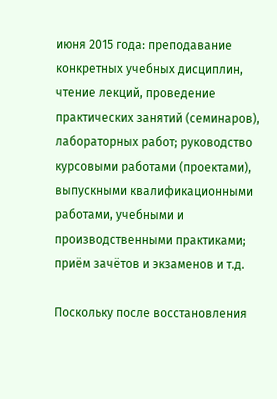июня 2015 года: преподавание конкретных учебных дисциплин, чтение лекций, проведение практических занятий (семинаров), лабораторных работ; руководство курсовыми работами (проектами), выпускными квалификационными работами, учебными и производственными практиками; приём зачётов и экзаменов и т.д.

Поскольку после восстановления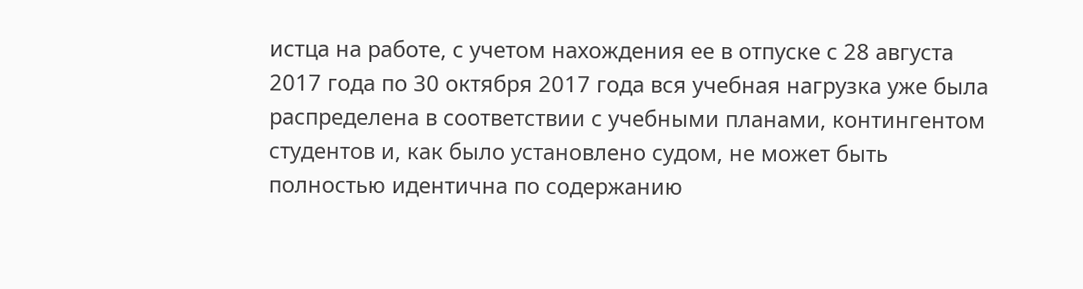истца на работе, с учетом нахождения ее в отпуске с 28 августа 2017 года по 30 октября 2017 года вся учебная нагрузка уже была распределена в соответствии с учебными планами, контингентом студентов и, как было установлено судом, не может быть полностью идентична по содержанию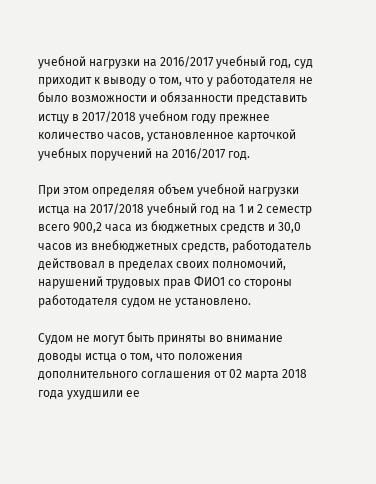учебной нагрузки на 2016/2017 учебный год, суд приходит к выводу о том, что у работодателя не было возможности и обязанности представить истцу в 2017/2018 учебном году прежнее количество часов, установленное карточкой учебных поручений на 2016/2017 год.

При этом определяя объем учебной нагрузки истца на 2017/2018 учебный год на 1 и 2 семестр всего 900,2 часа из бюджетных средств и 30,0 часов из внебюджетных средств, работодатель действовал в пределах своих полномочий, нарушений трудовых прав ФИО1 со стороны работодателя судом не установлено.

Судом не могут быть приняты во внимание доводы истца о том, что положения дополнительного соглашения от 02 марта 2018 года ухудшили ее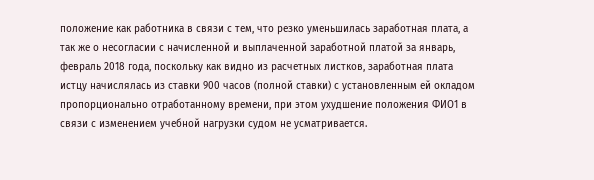положение как работника в связи с тем, что резко уменьшилась заработная плата, а так же о несогласии с начисленной и выплаченной заработной платой за январь, февраль 2018 года, поскольку как видно из расчетных листков, заработная плата истцу начислялась из ставки 900 часов (полной ставки) с установленным ей окладом пропорционально отработанному времени, при этом ухудшение положения ФИО1 в связи с изменением учебной нагрузки судом не усматривается.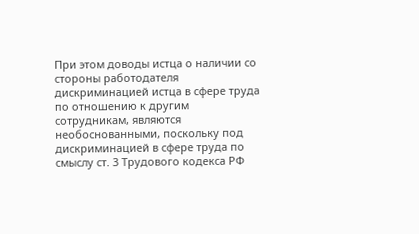При этом доводы истца о наличии со стороны работодателя дискриминацией истца в сфере труда по отношению к другим сотрудникам, являются необоснованными, поскольку под дискриминацией в сфере труда по смыслу ст. 3 Трудового кодекса РФ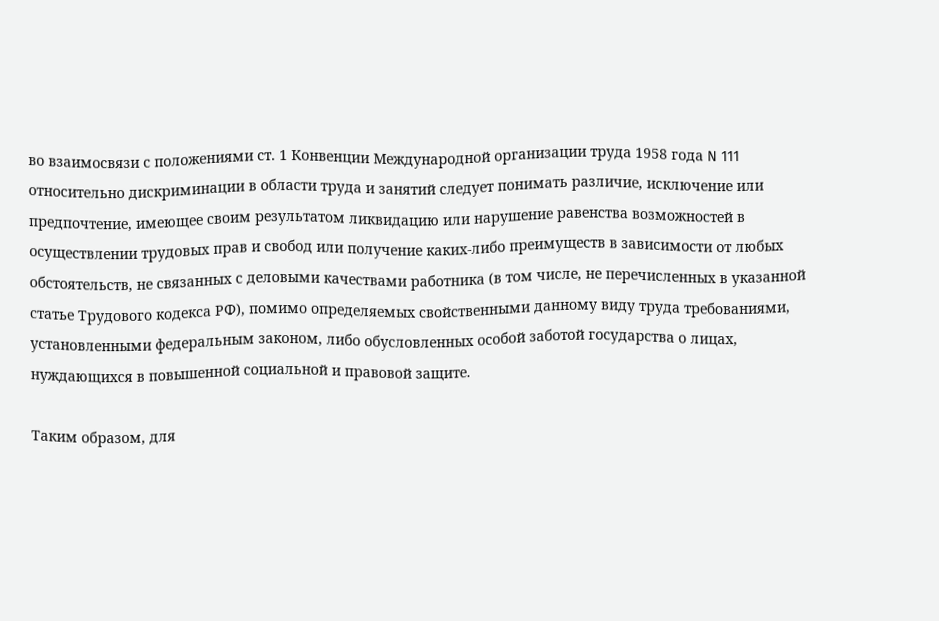во взаимосвязи с положениями ст. 1 Конвенции Международной организации труда 1958 года N 111 относительно дискриминации в области труда и занятий следует понимать различие, исключение или предпочтение, имеющее своим результатом ликвидацию или нарушение равенства возможностей в осуществлении трудовых прав и свобод или получение каких-либо преимуществ в зависимости от любых обстоятельств, не связанных с деловыми качествами работника (в том числе, не перечисленных в указанной статье Трудового кодекса РФ), помимо определяемых свойственными данному виду труда требованиями, установленными федеральным законом, либо обусловленных особой заботой государства о лицах, нуждающихся в повышенной социальной и правовой защите.

Таким образом, для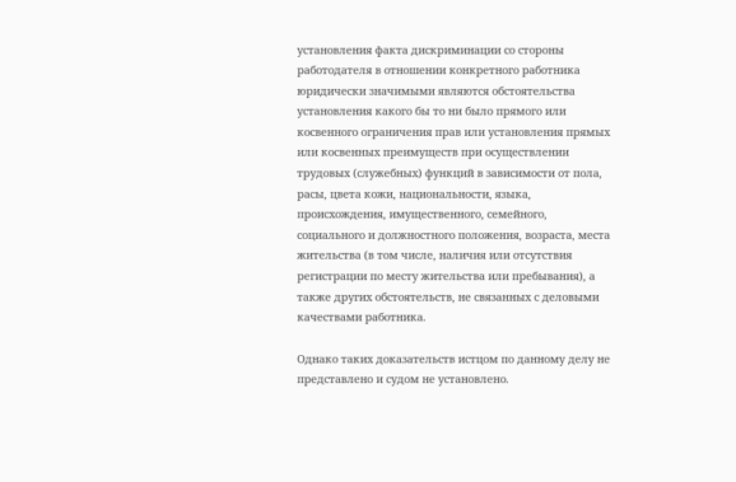установления факта дискриминации со стороны работодателя в отношении конкретного работника юридически значимыми являются обстоятельства установления какого бы то ни было прямого или косвенного ограничения прав или установления прямых или косвенных преимуществ при осуществлении трудовых (служебных) функций в зависимости от пола, расы, цвета кожи, национальности, языка, происхождения, имущественного, семейного, социального и должностного положения, возраста, места жительства (в том числе, наличия или отсутствия регистрации по месту жительства или пребывания), а также других обстоятельств, не связанных с деловыми качествами работника.

Однако таких доказательств истцом по данному делу не представлено и судом не установлено.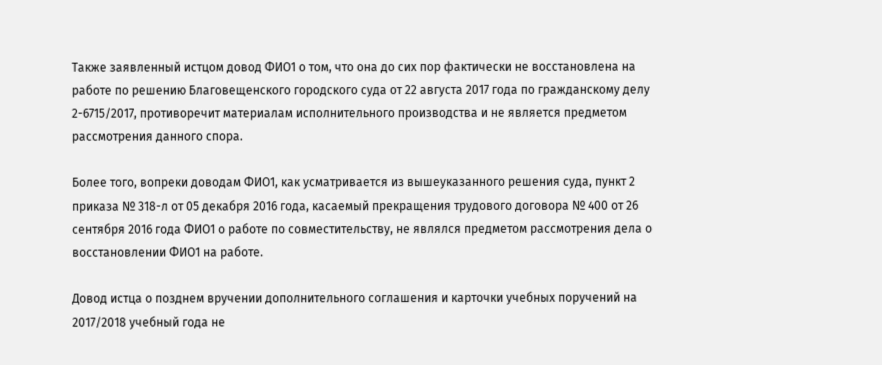Также заявленный истцом довод ФИО1 о том, что она до сих пор фактически не восстановлена на работе по решению Благовещенского городского суда от 22 августа 2017 года по гражданскому делу 2-6715/2017, противоречит материалам исполнительного производства и не является предметом рассмотрения данного спора.

Более того, вопреки доводам ФИО1, как усматривается из вышеуказанного решения суда, пункт 2 приказа № 318-л от 05 декабря 2016 года, касаемый прекращения трудового договора № 400 от 26 сентября 2016 года ФИО1 о работе по совместительству, не являлся предметом рассмотрения дела о восстановлении ФИО1 на работе.

Довод истца о позднем вручении дополнительного соглашения и карточки учебных поручений на 2017/2018 учебный года не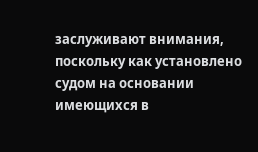заслуживают внимания, поскольку как установлено судом на основании имеющихся в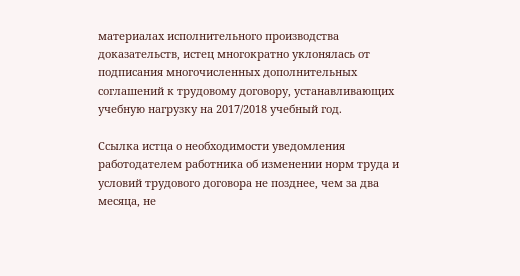материалах исполнительного производства доказательств, истец многократно уклонялась от подписания многочисленных дополнительных соглашений к трудовому договору, устанавливающих учебную нагрузку на 2017/2018 учебный год.

Ссылка истца о необходимости уведомления работодателем работника об изменении норм труда и условий трудового договора не позднее, чем за два месяца, не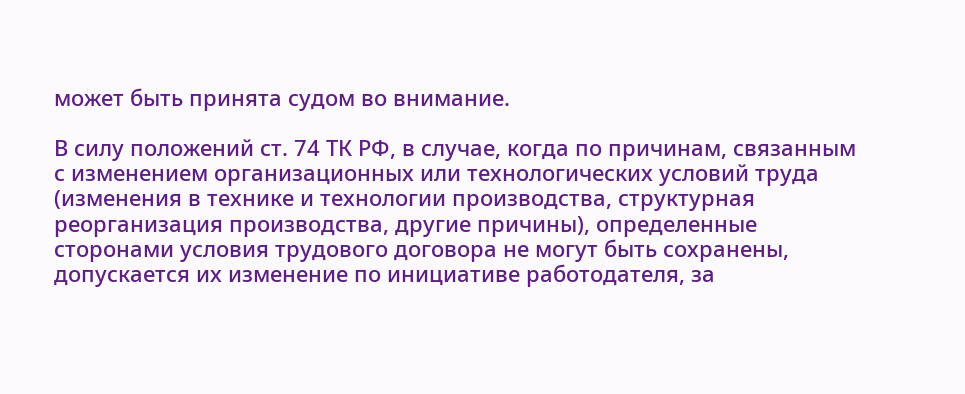может быть принята судом во внимание.

В силу положений ст. 74 ТК РФ, в случае, когда по причинам, связанным с изменением организационных или технологических условий труда (изменения в технике и технологии производства, структурная реорганизация производства, другие причины), определенные сторонами условия трудового договора не могут быть сохранены, допускается их изменение по инициативе работодателя, за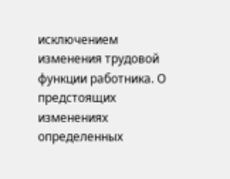исключением изменения трудовой функции работника. О предстоящих изменениях определенных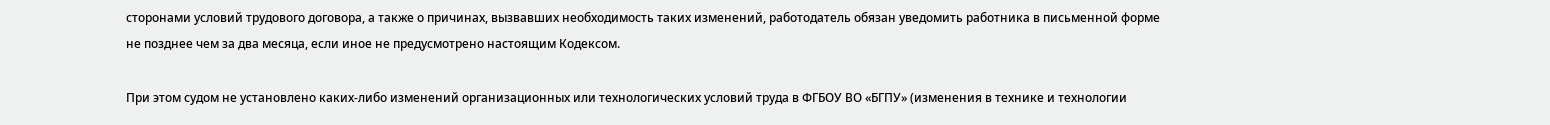сторонами условий трудового договора, а также о причинах, вызвавших необходимость таких изменений, работодатель обязан уведомить работника в письменной форме не позднее чем за два месяца, если иное не предусмотрено настоящим Кодексом.

При этом судом не установлено каких-либо изменений организационных или технологических условий труда в ФГБОУ ВО «БГПУ» (изменения в технике и технологии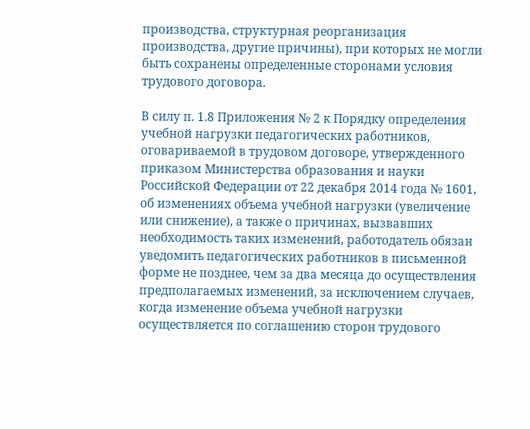производства, структурная реорганизация производства, другие причины), при которых не могли быть сохранены определенные сторонами условия трудового договора.

В силу п. 1.8 Приложения № 2 к Порядку определения учебной нагрузки педагогических работников, оговариваемой в трудовом договоре, утвержденного приказом Министерства образования и науки Российской Федерации от 22 декабря 2014 года № 1601, об изменениях объема учебной нагрузки (увеличение или снижение), а также о причинах, вызвавших необходимость таких изменений, работодатель обязан уведомить педагогических работников в письменной форме не позднее, чем за два месяца до осуществления предполагаемых изменений, за исключением случаев, когда изменение объема учебной нагрузки осуществляется по соглашению сторон трудового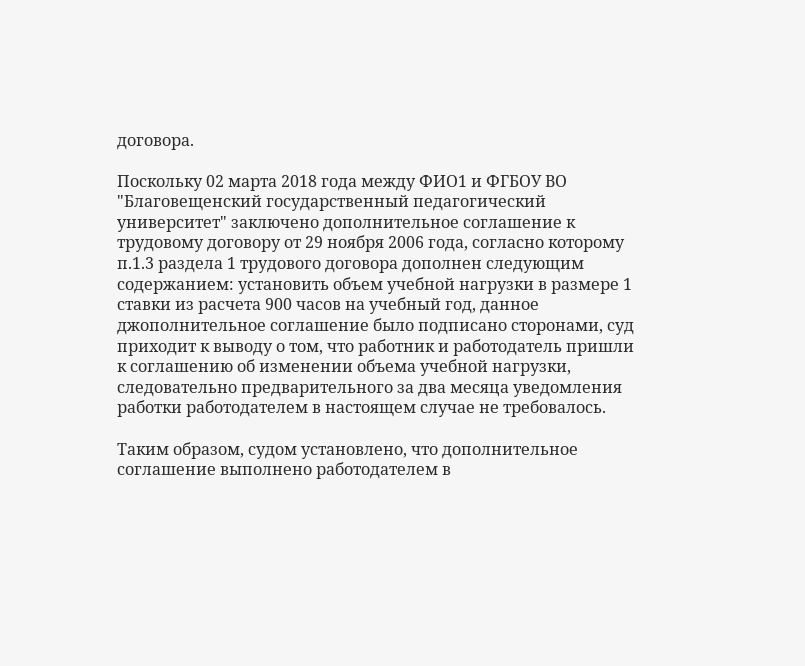договора.

Поскольку 02 марта 2018 года между ФИО1 и ФГБОУ ВО "Благовещенский государственный педагогический университет" заключено дополнительное соглашение к трудовому договору от 29 ноября 2006 года, согласно которому п.1.3 раздела 1 трудового договора дополнен следующим содержанием: установить объем учебной нагрузки в размере 1 ставки из расчета 900 часов на учебный год, данное джополнительное соглашение было подписано сторонами, суд приходит к выводу о том, что работник и работодатель пришли к соглашению об изменении объема учебной нагрузки, следовательно предварительного за два месяца уведомления работки работодателем в настоящем случае не требовалось.

Таким образом, судом установлено, что дополнительное соглашение выполнено работодателем в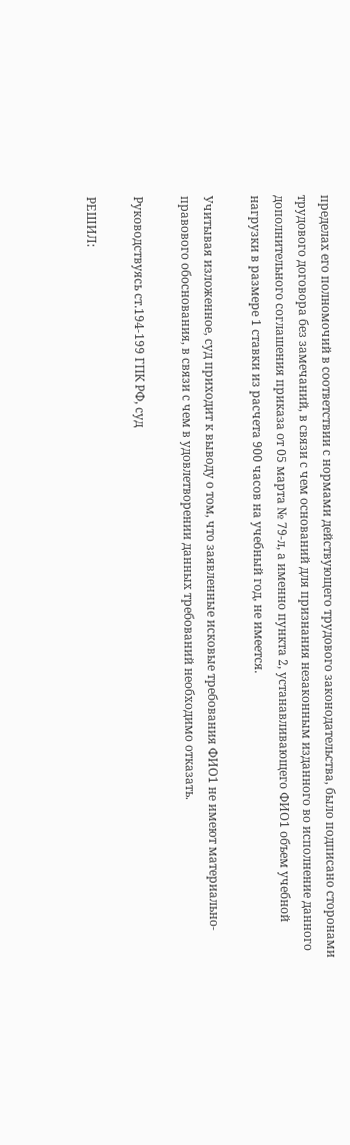пределах его полномочий в соответствии с нормами действующего трудового законодательства, было подписано сторонами трудового договора без замечаний, в связи с чем оснований для признания незаконным изданного во исполнение данного дополнительного соглашения приказа от 05 марта № 79-л, а именно пункта 2, устанавливающего ФИО1 объем учебной нагрузки в размере 1 ставки из расчета 900 часов на учебный год, не имеется.

Учитывая изложенное, суд приходит к выводу о том, что заявленные исковые требования ФИО1 не имеют материально-правового обоснования, в связи с чем в удовлетворении данных требований необходимо отказать.

Руководствуясь ст.194-199 ГПК РФ, суд

РЕШИЛ: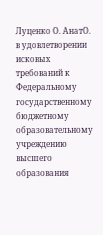Луценко О. АнатО. в удовлетворении исковых требований к Федеральному государственному бюджетному образовательному учреждению высшего образования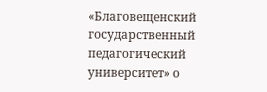«Благовещенский государственный педагогический университет» о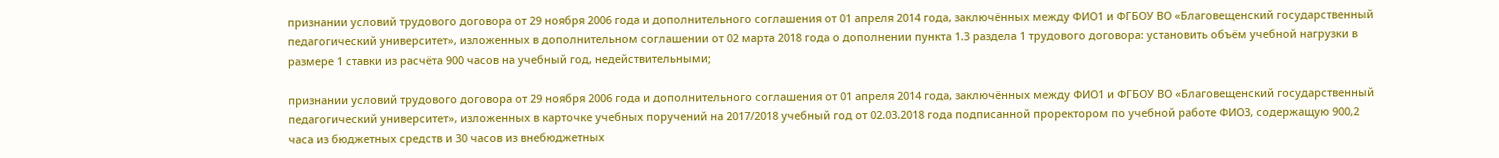признании условий трудового договора от 29 ноября 2006 года и дополнительного соглашения от 01 апреля 2014 года, заключённых между ФИО1 и ФГБОУ ВО «Благовещенский государственный педагогический университет», изложенных в дополнительном соглашении от 02 марта 2018 года о дополнении пункта 1.3 раздела 1 трудового договора: установить объём учебной нагрузки в размере 1 ставки из расчёта 900 часов на учебный год, недействительными;

признании условий трудового договора от 29 ноября 2006 года и дополнительного соглашения от 01 апреля 2014 года, заключённых между ФИО1 и ФГБОУ ВО «Благовещенский государственный педагогический университет», изложенных в карточке учебных поручений на 2017/2018 учебный год от 02.03.2018 года подписанной проректором по учебной работе ФИО3, содержащую 900,2 часа из бюджетных средств и 30 часов из внебюджетных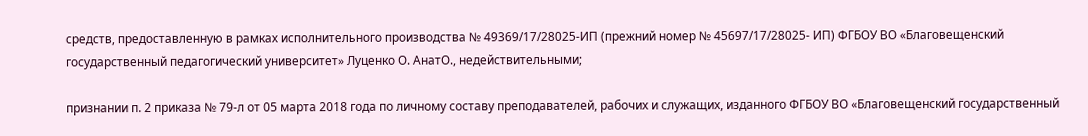средств, предоставленную в рамках исполнительного производства № 49369/17/28025-ИП (прежний номер № 45697/17/28025- ИП) ФГБОУ ВО «Благовещенский государственный педагогический университет» Луценко О. АнатО., недействительными;

признании п. 2 приказа № 79-л от 05 марта 2018 года по личному составу преподавателей, рабочих и служащих, изданного ФГБОУ ВО «Благовещенский государственный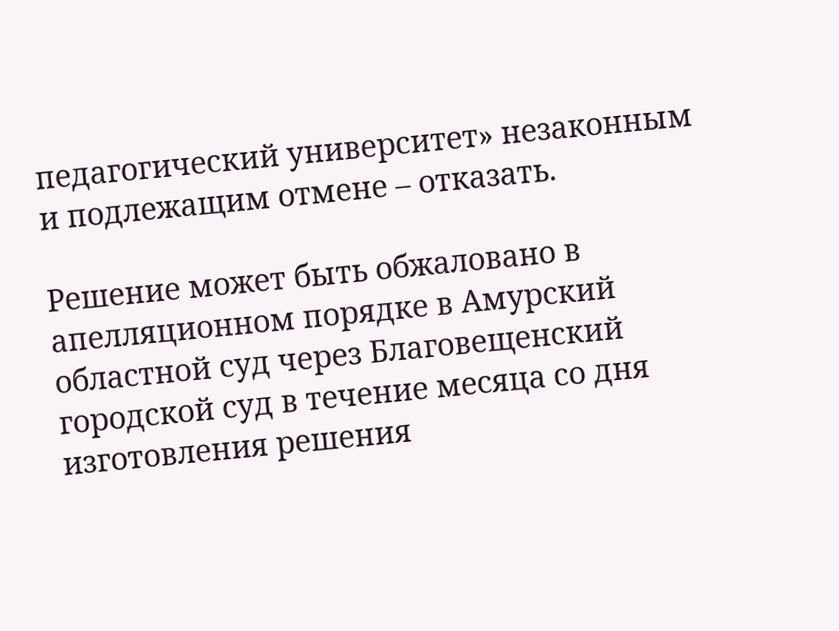педагогический университет» незаконным и подлежащим отмене – отказать.

Решение может быть обжаловано в апелляционном порядке в Амурский областной суд через Благовещенский городской суд в течение месяца со дня изготовления решения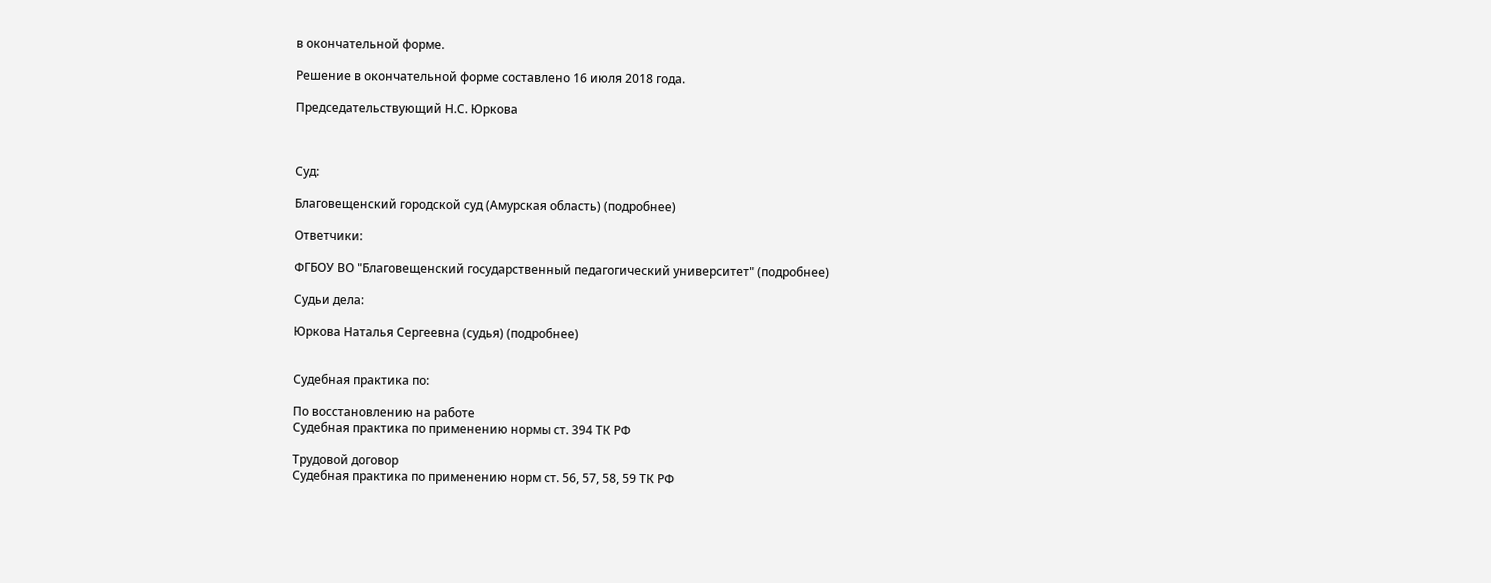в окончательной форме.

Решение в окончательной форме составлено 16 июля 2018 года.

Председательствующий Н.С. Юркова



Суд:

Благовещенский городской суд (Амурская область) (подробнее)

Ответчики:

ФГБОУ ВО "Благовещенский государственный педагогический университет" (подробнее)

Судьи дела:

Юркова Наталья Сергеевна (судья) (подробнее)


Судебная практика по:

По восстановлению на работе
Судебная практика по применению нормы ст. 394 ТК РФ

Трудовой договор
Судебная практика по применению норм ст. 56, 57, 58, 59 ТК РФ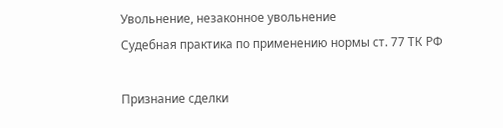Увольнение, незаконное увольнение
Судебная практика по применению нормы ст. 77 ТК РФ

Признание сделки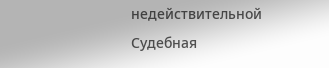недействительной
Судебная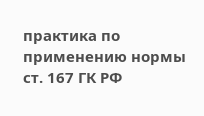практика по применению нормы ст. 167 ГК РФ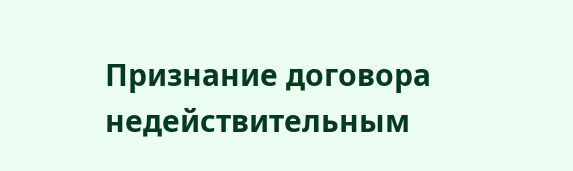Признание договора недействительным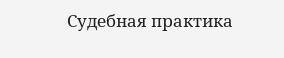Судебная практика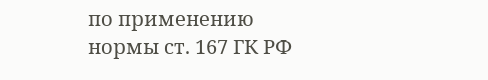по применению нормы ст. 167 ГК РФ